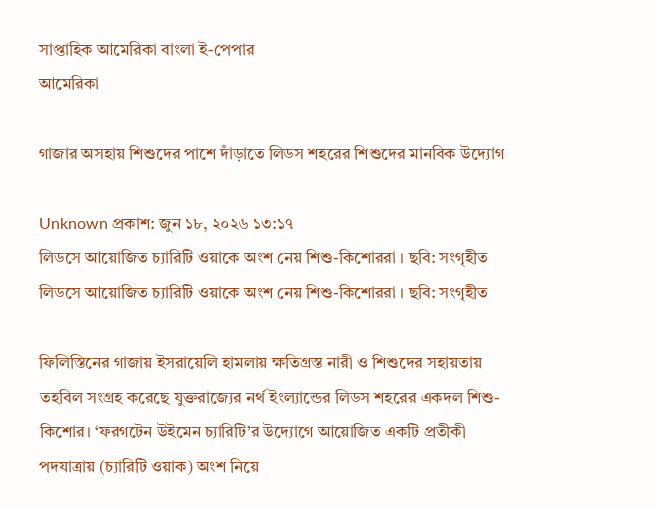সাপ্তাহিক আমেরিকা বাংলা ই-পেপার
আমেরিকা

গাজার অসহায় শিশুদের পাশে দাঁড়াতে লিডস শহরের শিশুদের মানবিক উদ্যোগ

Unknown প্রকাশ: জুন ১৮, ২০২৬ ১৩:১৭
লিডসে আয়োজিত চ্যারিটি ওয়াকে অংশ নেয় শিশু-কিশোররা । ছবি: সংগৃহীত
লিডসে আয়োজিত চ্যারিটি ওয়াকে অংশ নেয় শিশু-কিশোররা । ছবি: সংগৃহীত

ফিলিস্তিনের গাজায় ইসরায়েলি হামলায় ক্ষতিগ্রস্ত নারী ও শিশুদের সহায়তায় তহবিল সংগ্রহ করেছে যুক্তরাজ্যের নর্থ ইংল্যান্ডের লিডস শহরের একদল শিশু-কিশোর। ‘ফরগটেন উইমেন চ্যারিটি’র উদ্যোগে আয়োজিত একটি প্রতীকী পদযাত্রায় (চ্যারিটি ওয়াক) অংশ নিয়ে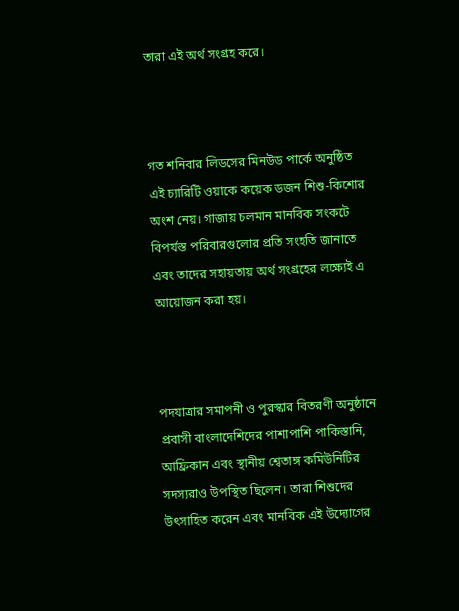তারা এই অর্থ সংগ্রহ করে।



গত শনিবার লিডসের মিনউড পার্কে অনুষ্ঠিত এই চ্যারিটি ওয়াকে কয়েক ডজন শিশু-কিশোর অংশ নেয়। গাজায় চলমান মানবিক সংকটে বিপর্যস্ত পরিবারগুলোর প্রতি সংহতি জানাতে এবং তাদের সহায়তায় অর্থ সংগ্রহের লক্ষ্যেই এ আয়োজন করা হয়।



পদযাত্রার সমাপনী ও পুরস্কার বিতরণী অনুষ্ঠানে প্রবাসী বাংলাদেশিদের পাশাপাশি পাকিস্তানি, আফ্রিকান এবং স্থানীয় শ্বেতাঙ্গ কমিউনিটির সদস্যরাও উপস্থিত ছিলেন। তারা শিশুদের উৎসাহিত করেন এবং মানবিক এই উদ্যোগের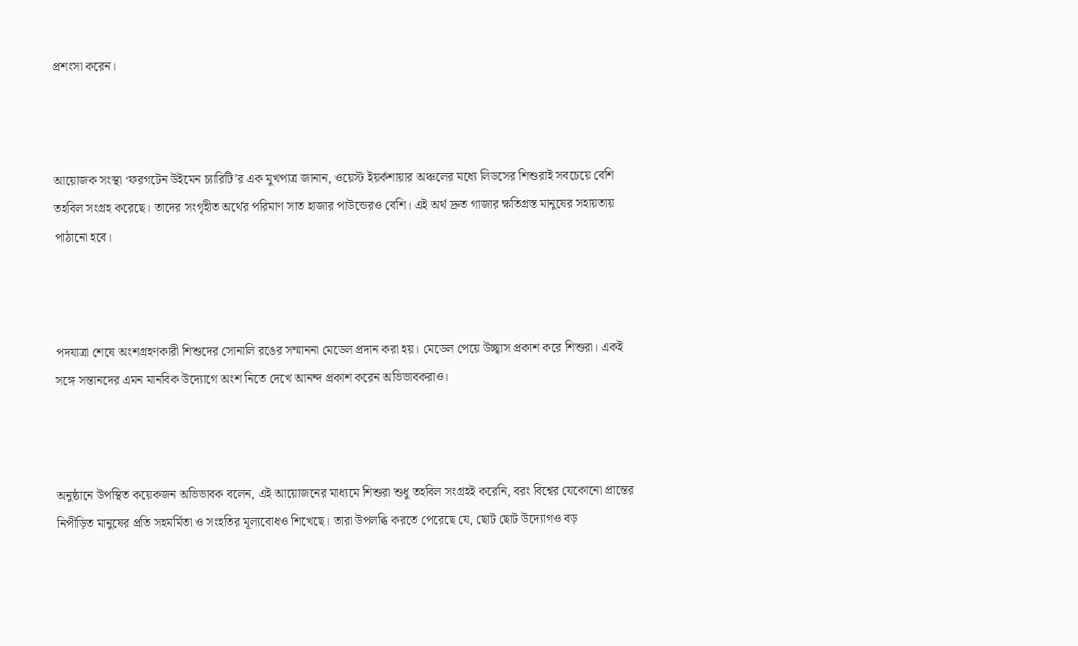প্রশংসা করেন।



আয়োজক সংস্থা ‘ফরগটেন উইমেন চ্যারিটি’র এক মুখপাত্র জানান, ওয়েস্ট ইয়র্কশায়ার অঞ্চলের মধ্যে লিডসের শিশুরাই সবচেয়ে বেশি তহবিল সংগ্রহ করেছে। তাদের সংগৃহীত অর্থের পরিমাণ সাত হাজার পাউন্ডেরও বেশি। এই অর্থ দ্রুত গাজার ক্ষতিগ্রস্ত মানুষের সহায়তায় পাঠানো হবে।



পদযাত্রা শেষে অংশগ্রহণকারী শিশুদের সোনালি রঙের সম্মাননা মেডেল প্রদান করা হয়। মেডেল পেয়ে উচ্ছ্বাস প্রকাশ করে শিশুরা। একই সঙ্গে সন্তানদের এমন মানবিক উদ্যোগে অংশ নিতে দেখে আনন্দ প্রকাশ করেন অভিভাবকরাও।



অনুষ্ঠানে উপস্থিত কয়েকজন অভিভাবক বলেন, এই আয়োজনের মাধ্যমে শিশুরা শুধু তহবিল সংগ্রহই করেনি, বরং বিশ্বের যেকোনো প্রান্তের নিপীড়িত মানুষের প্রতি সহমর্মিতা ও সংহতির মূল্যবোধও শিখেছে। তারা উপলব্ধি করতে পেরেছে যে, ছোট ছোট উদ্যোগও বড়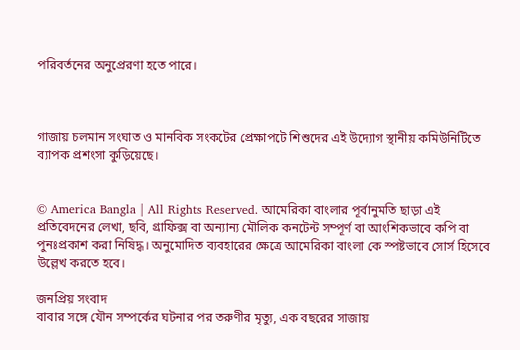পরিবর্তনের অনুপ্রেরণা হতে পারে।



গাজায় চলমান সংঘাত ও মানবিক সংকটের প্রেক্ষাপটে শিশুদের এই উদ্যোগ স্থানীয় কমিউনিটিতে ব্যাপক প্রশংসা কুড়িয়েছে।


© America Bangla | All Rights Reserved. আমেরিকা বাংলার পূর্বানুমতি ছাড়া এই প্রতিবেদনের লেখা, ছবি, গ্রাফিক্স বা অন্যান্য মৌলিক কনটেন্ট সম্পূর্ণ বা আংশিকভাবে কপি বা পুনঃপ্রকাশ করা নিষিদ্ধ। অনুমোদিত ব্যবহারের ক্ষেত্রে আমেরিকা বাংলা কে স্পষ্টভাবে সোর্স হিসেবে উল্লেখ করতে হবে।

জনপ্রিয় সংবাদ
বাবার সঙ্গে যৌন সম্পর্কের ঘটনার পর তরুণীর মৃত্যু, এক বছরের সাজায়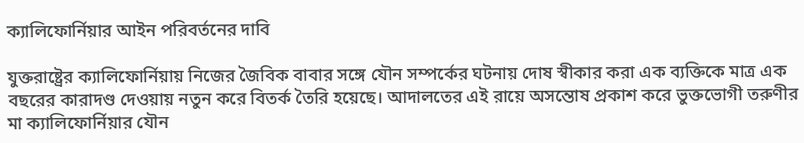ক্যালিফোর্নিয়ার আইন পরিবর্তনের দাবি

যুক্তরাষ্ট্রের ক্যালিফোর্নিয়ায় নিজের জৈবিক বাবার সঙ্গে যৌন সম্পর্কের ঘটনায় দোষ স্বীকার করা এক ব্যক্তিকে মাত্র এক বছরের কারাদণ্ড দেওয়ায় নতুন করে বিতর্ক তৈরি হয়েছে। আদালতের এই রায়ে অসন্তোষ প্রকাশ করে ভুক্তভোগী তরুণীর মা ক্যালিফোর্নিয়ার যৌন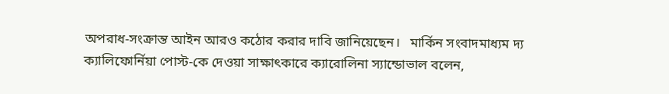অপরাধ-সংক্রান্ত আইন আরও কঠোর করার দাবি জানিয়েছেন।   মার্কিন সংবাদমাধ্যম দ্য ক্যালিফোর্নিয়া পোস্ট-কে দেওয়া সাক্ষাৎকারে ক্যারোলিনা স্যান্ডোভাল বলেন,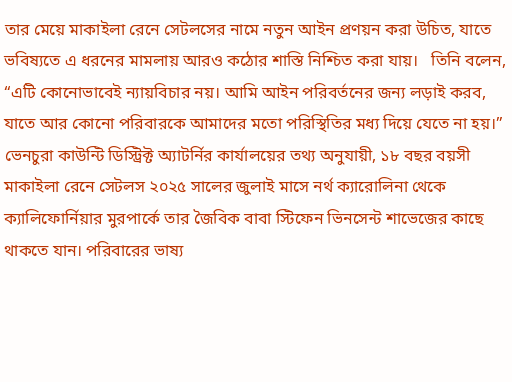তার মেয়ে মাকাইলা রেনে সেটলসের নামে নতুন আইন প্রণয়ন করা উচিত, যাতে ভবিষ্যতে এ ধরনের মামলায় আরও কঠোর শাস্তি নিশ্চিত করা যায়।   তিনি বলেন, “এটি কোনোভাবেই ন্যায়বিচার নয়। আমি আইন পরিবর্তনের জন্য লড়াই করব, যাতে আর কোনো পরিবারকে আমাদের মতো পরিস্থিতির মধ্য দিয়ে যেতে না হয়।”   ভেনচুরা কাউন্টি ডিস্ট্রিক্ট অ্যাটর্নির কার্যালয়ের তথ্য অনুযায়ী, ১৮ বছর বয়সী মাকাইলা রেনে সেটলস ২০২৫ সালের জুলাই মাসে নর্থ ক্যারোলিনা থেকে ক্যালিফোর্নিয়ার মুরপার্কে তার জৈবিক বাবা স্টিফেন ভিনসেন্ট শাভেজের কাছে থাকতে যান। পরিবারের ভাষ্য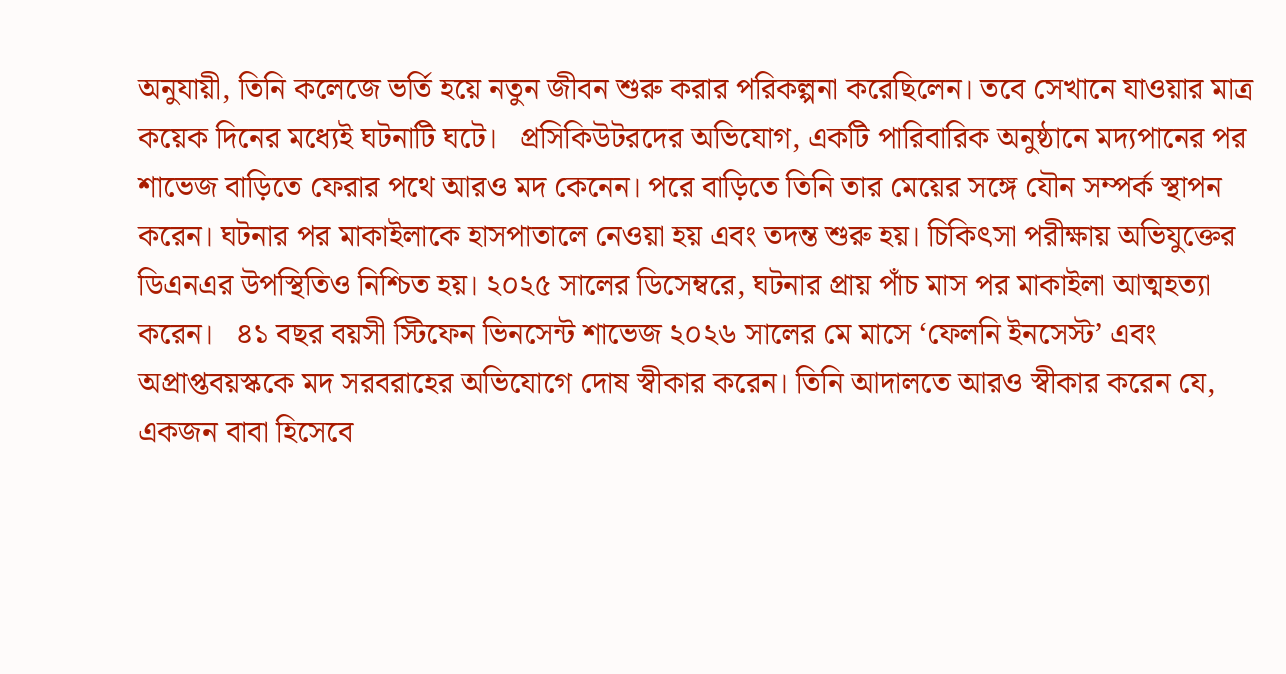অনুযায়ী, তিনি কলেজে ভর্তি হয়ে নতুন জীবন শুরু করার পরিকল্পনা করেছিলেন। তবে সেখানে যাওয়ার মাত্র কয়েক দিনের মধ্যেই ঘটনাটি ঘটে।   প্রসিকিউটরদের অভিযোগ, একটি পারিবারিক অনুষ্ঠানে মদ্যপানের পর শাভেজ বাড়িতে ফেরার পথে আরও মদ কেনেন। পরে বাড়িতে তিনি তার মেয়ের সঙ্গে যৌন সম্পর্ক স্থাপন করেন। ঘটনার পর মাকাইলাকে হাসপাতালে নেওয়া হয় এবং তদন্ত শুরু হয়। চিকিৎসা পরীক্ষায় অভিযুক্তের ডিএনএর উপস্থিতিও নিশ্চিত হয়। ২০২৫ সালের ডিসেম্বরে, ঘটনার প্রায় পাঁচ মাস পর মাকাইলা আত্মহত্যা করেন।   ৪১ বছর বয়সী স্টিফেন ভিনসেন্ট শাভেজ ২০২৬ সালের মে মাসে ‘ফেলনি ইনসেস্ট’ এবং অপ্রাপ্তবয়স্ককে মদ সরবরাহের অভিযোগে দোষ স্বীকার করেন। তিনি আদালতে আরও স্বীকার করেন যে, একজন বাবা হিসেবে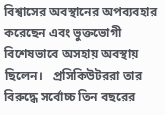বিশ্বাসের অবস্থানের অপব্যবহার করেছেন এবং ভুক্তভোগী বিশেষভাবে অসহায় অবস্থায় ছিলেন।   প্রসিকিউটররা তার বিরুদ্ধে সর্বোচ্চ তিন বছরের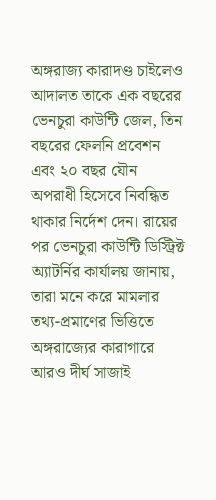অঙ্গরাজ্য কারাদণ্ড চাইলেও আদালত তাকে এক বছরের ভেনচুরা কাউন্টি জেল, তিন বছরের ফেলনি প্রবেশন এবং ২০ বছর যৌন অপরাধী হিসেবে নিবন্ধিত থাকার নির্দেশ দেন। রায়ের পর ভেনচুরা কাউন্টি ডিস্ট্রিক্ট অ্যাটর্নির কার্যালয় জানায়, তারা মনে করে মামলার তথ্য-প্রমাণের ভিত্তিতে অঙ্গরাজ্যের কারাগারে আরও দীর্ঘ সাজাই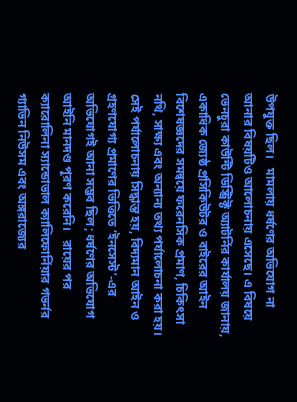উপযুক্ত ছিল।   মামলায় ধর্ষণের অভিযোগ না আনার বিষয়টিও আলোচনায় এসেছে। এ বিষয়ে ভেনচুরা কাউন্টি ডিস্ট্রিক্ট অ্যাটর্নির কার্যালয় জানায়, একাধিক জ্যেষ্ঠ প্রসিকিউটর ও বাইরের আইন বিশেষজ্ঞদের সমন্বয়ে ফরেনসিক প্রমাণ, চিকিৎসা নথি, সাক্ষ্য এবং অন্যান্য তথ্য পর্যালোচনা করা হয়। সেই পর্যালোচনায় সিদ্ধান্ত হয়, বিদ্যমান আইন ও গ্রহণযোগ্য প্রমাণের ভিত্তিতে ‘ইনসেস্ট’-এর অভিযোগই আনা সম্ভব ছিল; ধর্ষণের অভিযোগ আইনি মানদণ্ড পূরণ করেনি।   রায়ের পর ক্যারোলিনা স্যান্ডোভাল ক্যালিফোর্নিয়ার গভর্নর গ্যাভিন নিউসম এবং অঙ্গরাজ্যের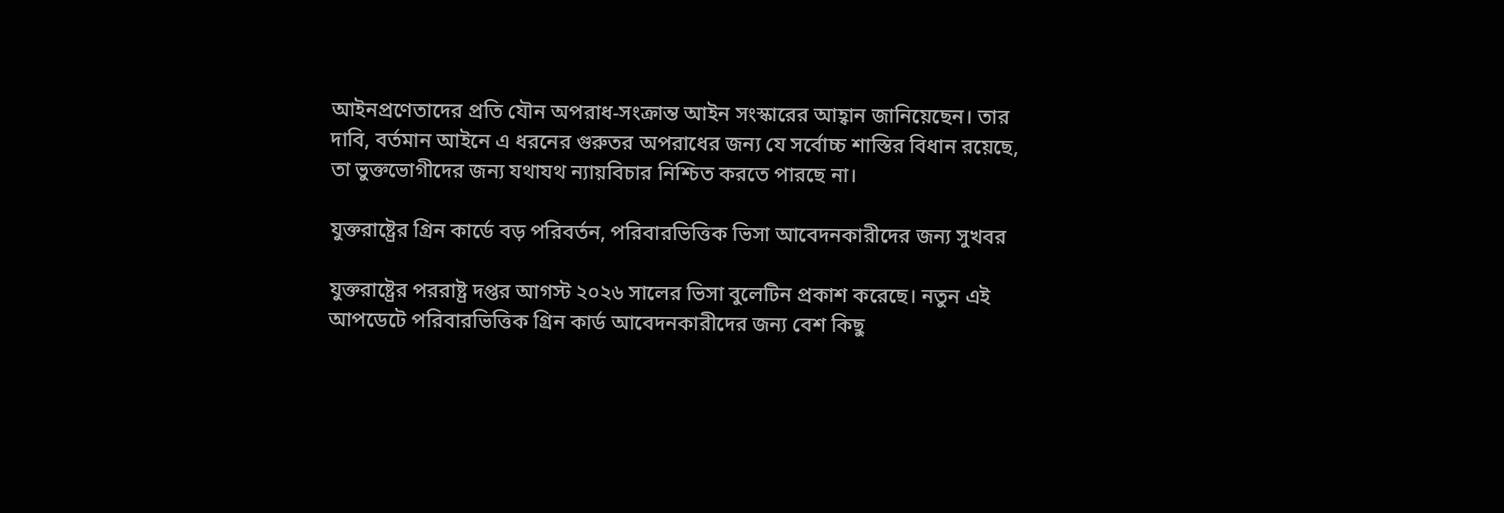আইনপ্রণেতাদের প্রতি যৌন অপরাধ-সংক্রান্ত আইন সংস্কারের আহ্বান জানিয়েছেন। তার দাবি, বর্তমান আইনে এ ধরনের গুরুতর অপরাধের জন্য যে সর্বোচ্চ শাস্তির বিধান রয়েছে, তা ভুক্তভোগীদের জন্য যথাযথ ন্যায়বিচার নিশ্চিত করতে পারছে না।

যুক্তরাষ্ট্রের গ্রিন কার্ডে বড় পরিবর্তন, পরিবারভিত্তিক ভিসা আবেদনকারীদের জন্য সুখবর

যুক্তরাষ্ট্রের পররাষ্ট্র দপ্তর আগস্ট ২০২৬ সালের ভিসা বুলেটিন প্রকাশ করেছে। নতুন এই আপডেটে পরিবারভিত্তিক গ্রিন কার্ড আবেদনকারীদের জন্য বেশ কিছু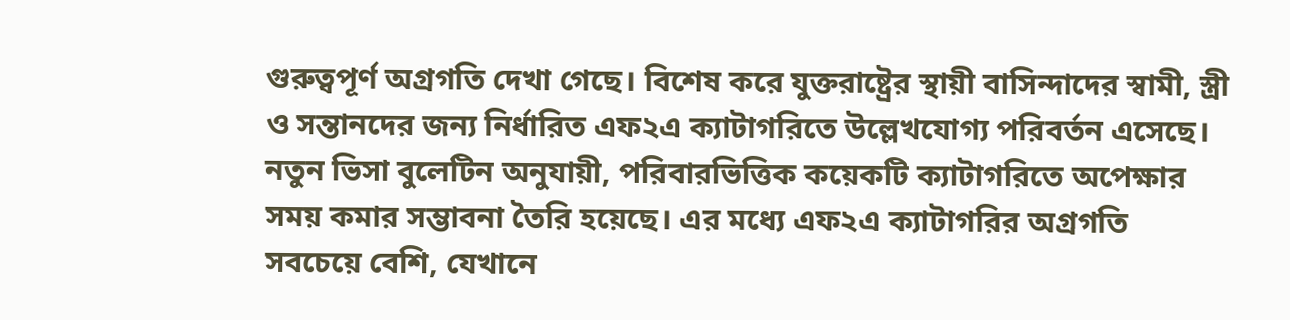গুরুত্বপূর্ণ অগ্রগতি দেখা গেছে। বিশেষ করে যুক্তরাষ্ট্রের স্থায়ী বাসিন্দাদের স্বামী, স্ত্রী ও সন্তানদের জন্য নির্ধারিত এফ২এ ক্যাটাগরিতে উল্লেখযোগ্য পরিবর্তন এসেছে।   নতুন ভিসা বুলেটিন অনুযায়ী, পরিবারভিত্তিক কয়েকটি ক্যাটাগরিতে অপেক্ষার সময় কমার সম্ভাবনা তৈরি হয়েছে। এর মধ্যে এফ২এ ক্যাটাগরির অগ্রগতি সবচেয়ে বেশি, যেখানে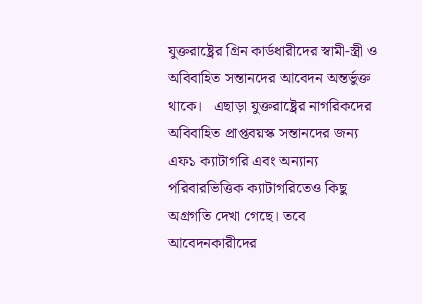যুক্তরাষ্ট্রের গ্রিন কার্ডধারীদের স্বামী-স্ত্রী ও অবিবাহিত সন্তানদের আবেদন অন্তর্ভুক্ত থাকে।   এছাড়া যুক্তরাষ্ট্রের নাগরিকদের অবিবাহিত প্রাপ্তবয়স্ক সন্তানদের জন্য এফ১ ক্যাটাগরি এবং অন্যান্য পরিবারভিত্তিক ক্যাটাগরিতেও কিছু অগ্রগতি দেখা গেছে। তবে আবেদনকারীদের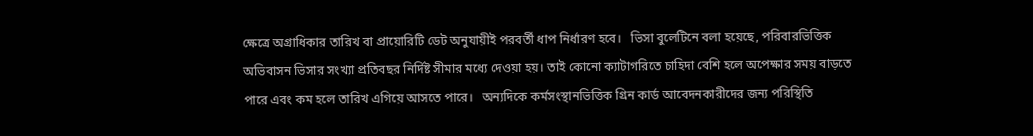ক্ষেত্রে অগ্রাধিকার তারিখ বা প্রায়োরিটি ডেট অনুযায়ীই পরবর্তী ধাপ নির্ধারণ হবে।   ভিসা বুলেটিনে বলা হয়েছে, পরিবারভিত্তিক অভিবাসন ভিসার সংখ্যা প্রতিবছর নির্দিষ্ট সীমার মধ্যে দেওয়া হয়। তাই কোনো ক্যাটাগরিতে চাহিদা বেশি হলে অপেক্ষার সময় বাড়তে পারে এবং কম হলে তারিখ এগিয়ে আসতে পারে।   অন্যদিকে কর্মসংস্থানভিত্তিক গ্রিন কার্ড আবেদনকারীদের জন্য পরিস্থিতি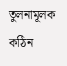তুলনামূলক কঠিন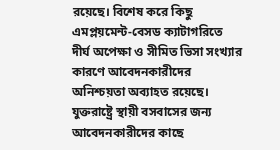রয়েছে। বিশেষ করে কিছু এমপ্লয়মেন্ট-বেসড ক্যাটাগরিতে দীর্ঘ অপেক্ষা ও সীমিত ভিসা সংখ্যার কারণে আবেদনকারীদের অনিশ্চয়তা অব্যাহত রয়েছে।   যুক্তরাষ্ট্রে স্থায়ী বসবাসের জন্য আবেদনকারীদের কাছে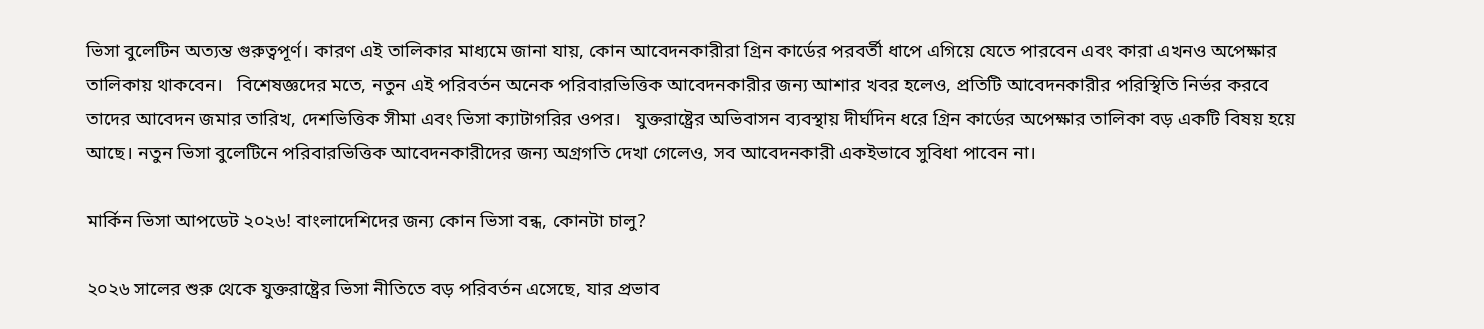ভিসা বুলেটিন অত্যন্ত গুরুত্বপূর্ণ। কারণ এই তালিকার মাধ্যমে জানা যায়, কোন আবেদনকারীরা গ্রিন কার্ডের পরবর্তী ধাপে এগিয়ে যেতে পারবেন এবং কারা এখনও অপেক্ষার তালিকায় থাকবেন।   বিশেষজ্ঞদের মতে, নতুন এই পরিবর্তন অনেক পরিবারভিত্তিক আবেদনকারীর জন্য আশার খবর হলেও, প্রতিটি আবেদনকারীর পরিস্থিতি নির্ভর করবে তাদের আবেদন জমার তারিখ, দেশভিত্তিক সীমা এবং ভিসা ক্যাটাগরির ওপর।   যুক্তরাষ্ট্রের অভিবাসন ব্যবস্থায় দীর্ঘদিন ধরে গ্রিন কার্ডের অপেক্ষার তালিকা বড় একটি বিষয় হয়ে আছে। নতুন ভিসা বুলেটিনে পরিবারভিত্তিক আবেদনকারীদের জন্য অগ্রগতি দেখা গেলেও, সব আবেদনকারী একইভাবে সুবিধা পাবেন না।

মার্কিন ভিসা আপডেট ২০২৬! বাংলাদেশিদের জন্য কোন ভিসা বন্ধ, কোনটা চালু?

২০২৬ সালের শুরু থেকে যুক্তরাষ্ট্রের ভিসা নীতিতে বড় পরিবর্তন এসেছে, যার প্রভাব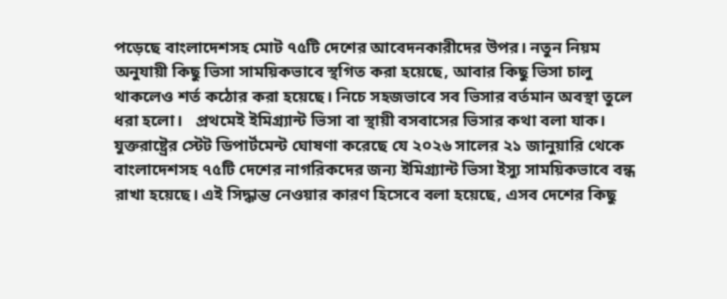পড়েছে বাংলাদেশসহ মোট ৭৫টি দেশের আবেদনকারীদের উপর। নতুন নিয়ম অনুযায়ী কিছু ভিসা সাময়িকভাবে স্থগিত করা হয়েছে, আবার কিছু ভিসা চালু থাকলেও শর্ত কঠোর করা হয়েছে। নিচে সহজভাবে সব ভিসার বর্তমান অবস্থা তুলে ধরা হলো।   প্রথমেই ইমিগ্র্যান্ট ভিসা বা স্থায়ী বসবাসের ভিসার কথা বলা যাক। যুক্তরাষ্ট্রের স্টেট ডিপার্টমেন্ট ঘোষণা করেছে যে ২০২৬ সালের ২১ জানুয়ারি থেকে বাংলাদেশসহ ৭৫টি দেশের নাগরিকদের জন্য ইমিগ্র্যান্ট ভিসা ইস্যু সাময়িকভাবে বন্ধ রাখা হয়েছে। এই সিদ্ধান্ত নেওয়ার কারণ হিসেবে বলা হয়েছে, এসব দেশের কিছু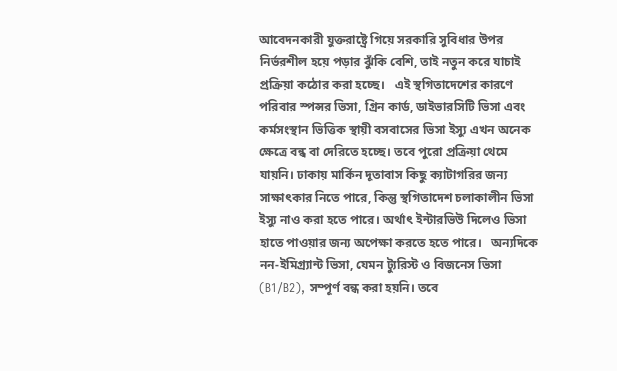আবেদনকারী যুক্তরাষ্ট্রে গিয়ে সরকারি সুবিধার উপর নির্ভরশীল হয়ে পড়ার ঝুঁকি বেশি, তাই নতুন করে যাচাই প্রক্রিয়া কঠোর করা হচ্ছে।   এই স্থগিতাদেশের কারণে পরিবার স্পন্সর ভিসা, গ্রিন কার্ড, ডাইভারসিটি ভিসা এবং কর্মসংস্থান ভিত্তিক স্থায়ী বসবাসের ভিসা ইস্যু এখন অনেক ক্ষেত্রে বন্ধ বা দেরিতে হচ্ছে। তবে পুরো প্রক্রিয়া থেমে যায়নি। ঢাকায় মার্কিন দূতাবাস কিছু ক্যাটাগরির জন্য সাক্ষাৎকার নিতে পারে, কিন্তু স্থগিতাদেশ চলাকালীন ভিসা ইস্যু নাও করা হতে পারে। অর্থাৎ ইন্টারভিউ দিলেও ভিসা হাতে পাওয়ার জন্য অপেক্ষা করতে হতে পারে।   অন্যদিকে নন-ইমিগ্র্যান্ট ভিসা, যেমন ট্যুরিস্ট ও বিজনেস ভিসা (B1/B2), সম্পূর্ণ বন্ধ করা হয়নি। তবে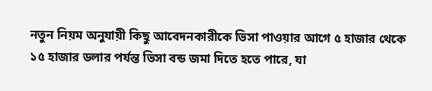নতুন নিয়ম অনুযায়ী কিছু আবেদনকারীকে ভিসা পাওয়ার আগে ৫ হাজার থেকে ১৫ হাজার ডলার পর্যন্ত ভিসা বন্ড জমা দিতে হতে পারে, যা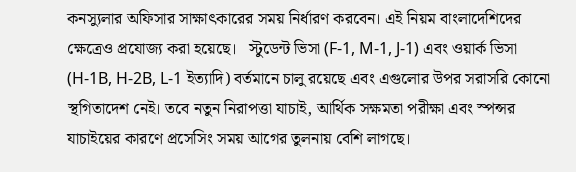কনস্যুলার অফিসার সাক্ষাৎকারের সময় নির্ধারণ করবেন। এই নিয়ম বাংলাদেশিদের ক্ষেত্রেও প্রযোজ্য করা হয়েছে।   স্টুডেন্ট ভিসা (F-1, M-1, J-1) এবং ওয়ার্ক ভিসা (H-1B, H-2B, L-1 ইত্যাদি) বর্তমানে চালু রয়েছে এবং এগুলোর উপর সরাসরি কোনো স্থগিতাদেশ নেই। তবে নতুন নিরাপত্তা যাচাই, আর্থিক সক্ষমতা পরীক্ষা এবং স্পন্সর যাচাইয়ের কারণে প্রসেসিং সময় আগের তুলনায় বেশি লাগছে।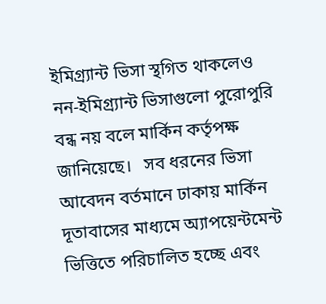ইমিগ্র্যান্ট ভিসা স্থগিত থাকলেও নন-ইমিগ্র্যান্ট ভিসাগুলো পুরোপুরি বন্ধ নয় বলে মার্কিন কর্তৃপক্ষ জানিয়েছে।   সব ধরনের ভিসা আবেদন বর্তমানে ঢাকায় মার্কিন দূতাবাসের মাধ্যমে অ্যাপয়েন্টমেন্ট ভিত্তিতে পরিচালিত হচ্ছে এবং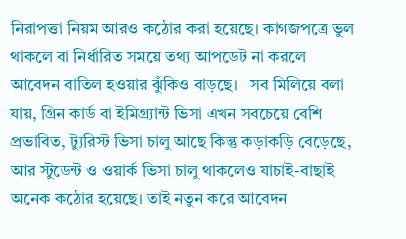নিরাপত্তা নিয়ম আরও কঠোর করা হয়েছে। কাগজপত্রে ভুল থাকলে বা নির্ধারিত সময়ে তথ্য আপডেট না করলে আবেদন বাতিল হওয়ার ঝুঁকিও বাড়ছে।   সব মিলিয়ে বলা যায়, গ্রিন কার্ড বা ইমিগ্র্যান্ট ভিসা এখন সবচেয়ে বেশি প্রভাবিত, ট্যুরিস্ট ভিসা চালু আছে কিন্তু কড়াকড়ি বেড়েছে, আর স্টুডেন্ট ও ওয়ার্ক ভিসা চালু থাকলেও যাচাই-বাছাই অনেক কঠোর হয়েছে। তাই নতুন করে আবেদন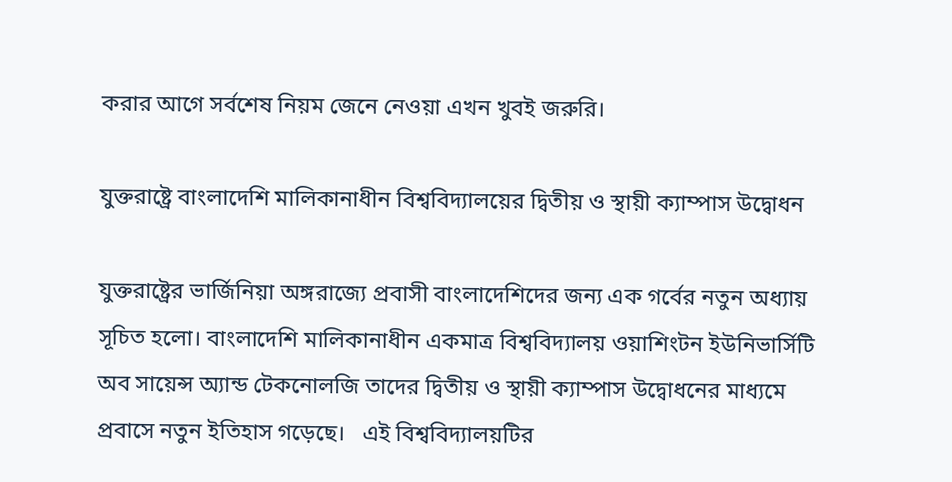করার আগে সর্বশেষ নিয়ম জেনে নেওয়া এখন খুবই জরুরি।

যুক্তরাষ্ট্রে বাংলাদেশি মালিকানাধীন বিশ্ববিদ্যালয়ের দ্বিতীয় ও স্থায়ী ক্যাম্পাস উদ্বোধন

যুক্তরাষ্ট্রের ভার্জিনিয়া অঙ্গরাজ্যে প্রবাসী বাংলাদেশিদের জন্য এক গর্বের নতুন অধ্যায় সূচিত হলো। বাংলাদেশি মালিকানাধীন একমাত্র বিশ্ববিদ্যালয় ওয়াশিংটন ইউনিভার্সিটি অব সায়েন্স অ্যান্ড টেকনোলজি তাদের দ্বিতীয় ও স্থায়ী ক্যাম্পাস উদ্বোধনের মাধ্যমে প্রবাসে নতুন ইতিহাস গড়েছে।   এই বিশ্ববিদ্যালয়টির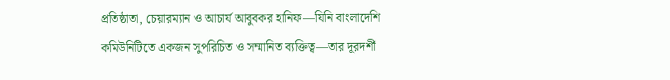প্রতিষ্ঠাতা, চেয়ারম্যান ও আচার্য আবুবকর হানিফ—যিনি বাংলাদেশি কমিউনিটিতে একজন সুপরিচিত ও সম্মানিত ব্যক্তিত্ব—তার দূরদর্শী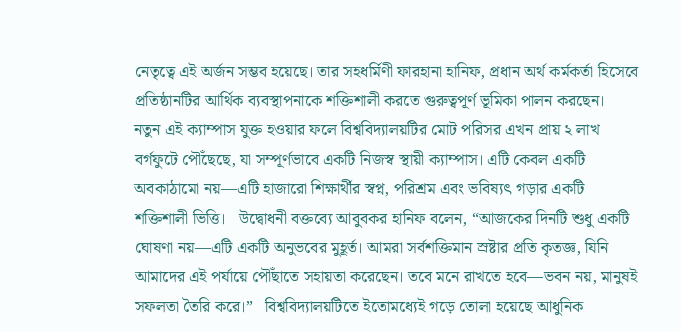নেতৃত্বে এই অর্জন সম্ভব হয়েছে। তার সহধর্মিণী ফারহানা হানিফ, প্রধান অর্থ কর্মকর্তা হিসেবে প্রতিষ্ঠানটির আর্থিক ব্যবস্থাপনাকে শক্তিশালী করতে গুরুত্বপূর্ণ ভূমিকা পালন করছেন।   নতুন এই ক্যাম্পাস যুক্ত হওয়ার ফলে বিশ্ববিদ্যালয়টির মোট পরিসর এখন প্রায় ২ লাখ বর্গফুটে পৌঁছেছে, যা সম্পূর্ণভাবে একটি নিজস্ব স্থায়ী ক্যাম্পাস। এটি কেবল একটি অবকাঠামো নয়—এটি হাজারো শিক্ষার্থীর স্বপ্ন, পরিশ্রম এবং ভবিষ্যৎ গড়ার একটি শক্তিশালী ভিত্তি।   উদ্বোধনী বক্তব্যে আবুবকর হানিফ বলেন, “আজকের দিনটি শুধু একটি ঘোষণা নয়—এটি একটি অনুভবের মুহূর্ত। আমরা সর্বশক্তিমান স্রষ্টার প্রতি কৃতজ্ঞ, যিনি আমাদের এই পর্যায়ে পৌঁছাতে সহায়তা করেছেন। তবে মনে রাখতে হবে—ভবন নয়, মানুষই সফলতা তৈরি করে।”   বিশ্ববিদ্যালয়টিতে ইতোমধ্যেই গড়ে তোলা হয়েছে আধুনিক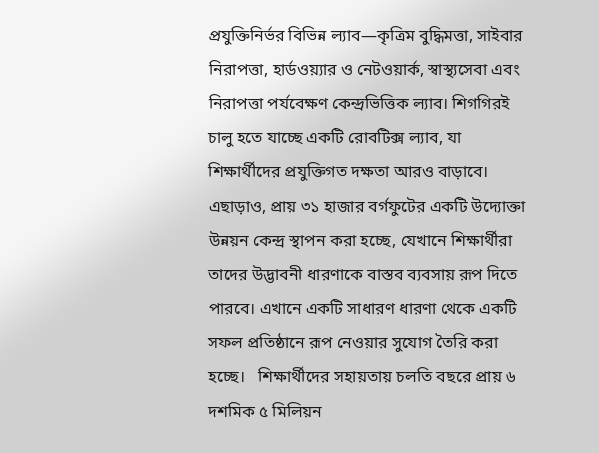প্রযুক্তিনির্ভর বিভিন্ন ল্যাব—কৃত্রিম বুদ্ধিমত্তা, সাইবার নিরাপত্তা, হার্ডওয়্যার ও নেটওয়ার্ক, স্বাস্থ্যসেবা এবং নিরাপত্তা পর্যবেক্ষণ কেন্দ্রভিত্তিক ল্যাব। শিগগিরই চালু হতে যাচ্ছে একটি রোবটিক্স ল্যাব, যা শিক্ষার্থীদের প্রযুক্তিগত দক্ষতা আরও বাড়াবে।   এছাড়াও, প্রায় ৩১ হাজার বর্গফুটের একটি উদ্যোক্তা উন্নয়ন কেন্দ্র স্থাপন করা হচ্ছে, যেখানে শিক্ষার্থীরা তাদের উদ্ভাবনী ধারণাকে বাস্তব ব্যবসায় রূপ দিতে পারবে। এখানে একটি সাধারণ ধারণা থেকে একটি সফল প্রতিষ্ঠানে রূপ নেওয়ার সুযোগ তৈরি করা হচ্ছে।   শিক্ষার্থীদের সহায়তায় চলতি বছরে প্রায় ৬ দশমিক ৫ মিলিয়ন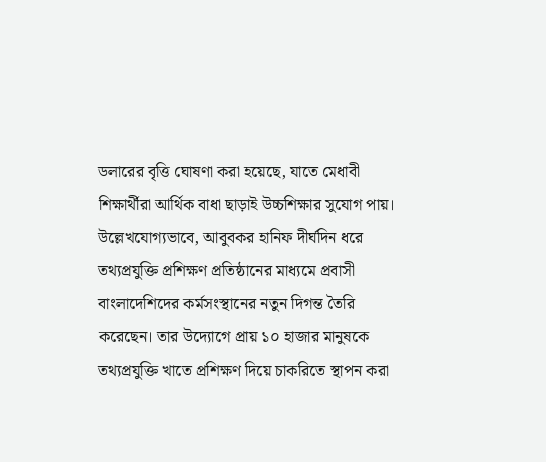ডলারের বৃত্তি ঘোষণা করা হয়েছে, যাতে মেধাবী শিক্ষার্থীরা আর্থিক বাধা ছাড়াই উচ্চশিক্ষার সুযোগ পায়।   উল্লেখযোগ্যভাবে, আবুবকর হানিফ দীর্ঘদিন ধরে তথ্যপ্রযুক্তি প্রশিক্ষণ প্রতিষ্ঠানের মাধ্যমে প্রবাসী বাংলাদেশিদের কর্মসংস্থানের নতুন দিগন্ত তৈরি করেছেন। তার উদ্যোগে প্রায় ১০ হাজার মানুষকে তথ্যপ্রযুক্তি খাতে প্রশিক্ষণ দিয়ে চাকরিতে স্থাপন করা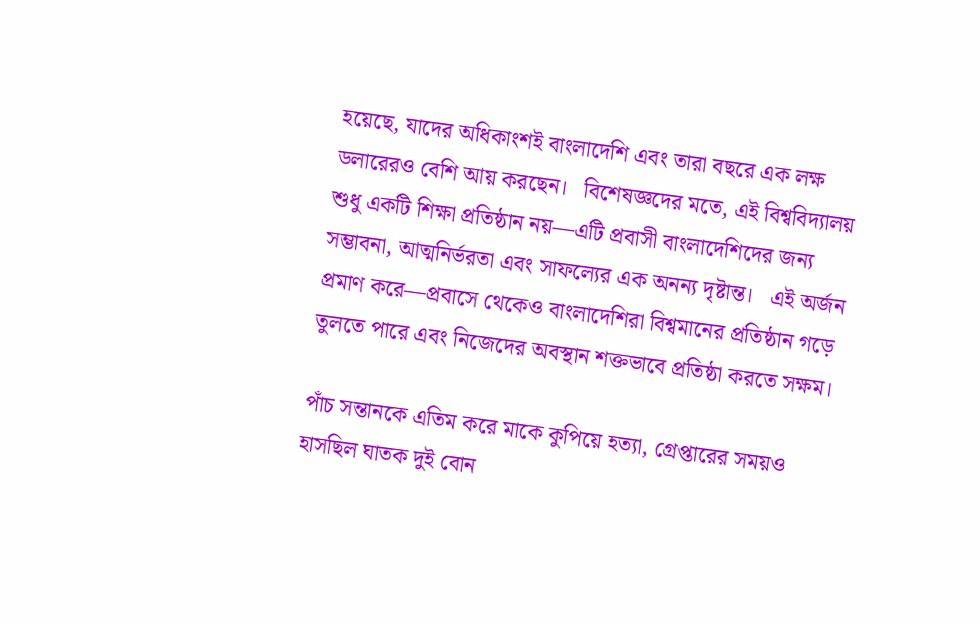হয়েছে, যাদের অধিকাংশই বাংলাদেশি এবং তারা বছরে এক লক্ষ ডলারেরও বেশি আয় করছেন।   বিশেষজ্ঞদের মতে, এই বিশ্ববিদ্যালয় শুধু একটি শিক্ষা প্রতিষ্ঠান নয়—এটি প্রবাসী বাংলাদেশিদের জন্য সম্ভাবনা, আত্মনির্ভরতা এবং সাফল্যের এক অনন্য দৃষ্টান্ত।   এই অর্জন প্রমাণ করে—প্রবাসে থেকেও বাংলাদেশিরা বিশ্বমানের প্রতিষ্ঠান গড়ে তুলতে পারে এবং নিজেদের অবস্থান শক্তভাবে প্রতিষ্ঠা করতে সক্ষম।

পাঁচ সন্তানকে এতিম করে মাকে কুপিয়ে হত্যা, গ্রেপ্তারের সময়ও হাসছিল ঘাতক দুই বোন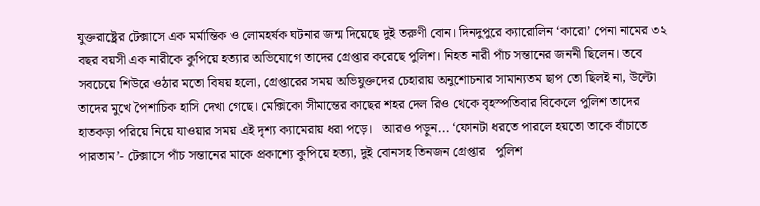যুক্তরাষ্ট্রের টেক্সাসে এক মর্মান্তিক ও লোমহর্ষক ঘটনার জন্ম দিয়েছে দুই তরুণী বোন। দিনদুপুরে ক্যারোলিন ‘কারো’ পেনা নামের ৩২ বছর বয়সী এক নারীকে কুপিয়ে হত্যার অভিযোগে তাদের গ্রেপ্তার করেছে পুলিশ। নিহত নারী পাঁচ সন্তানের জননী ছিলেন। তবে সবচেয়ে শিউরে ওঠার মতো বিষয় হলো, গ্রেপ্তারের সময় অভিযুক্তদের চেহারায় অনুশোচনার সামান্যতম ছাপ তো ছিলই না, উল্টো তাদের মুখে পৈশাচিক হাসি দেখা গেছে। মেক্সিকো সীমান্তের কাছের শহর দেল রিও থেকে বৃহস্পতিবার বিকেলে পুলিশ তাদের হাতকড়া পরিয়ে নিয়ে যাওয়ার সময় এই দৃশ্য ক্যামেরায় ধরা পড়ে।   আরও পড়ুন... ‘ফোনটা ধরতে পারলে হয়তো তাকে বাঁচাতে পারতাম’- টেক্সাসে পাঁচ সন্তানের মাকে প্রকাশ্যে কুপিয়ে হত্যা, দুই বোনসহ তিনজন গ্রেপ্তার   পুলিশ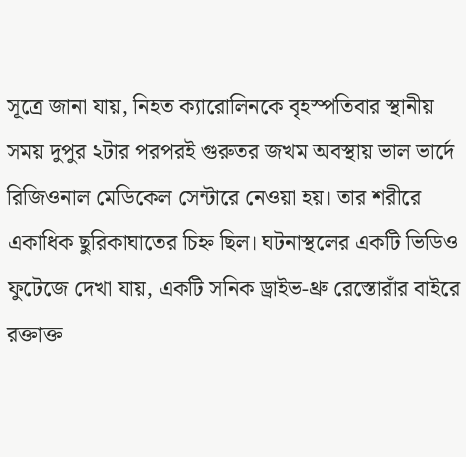সূত্রে জানা যায়, নিহত ক্যারোলিনকে বৃহস্পতিবার স্থানীয় সময় দুপুর ২টার পরপরই গুরুতর জখম অবস্থায় ভাল ভার্দে রিজিওনাল মেডিকেল সেন্টারে নেওয়া হয়। তার শরীরে একাধিক ছুরিকাঘাতের চিহ্ন ছিল। ঘটনাস্থলের একটি ভিডিও ফুটেজে দেখা যায়, একটি সনিক ড্রাইভ-থ্রু রেস্তোরাঁর বাইরে রক্তাক্ত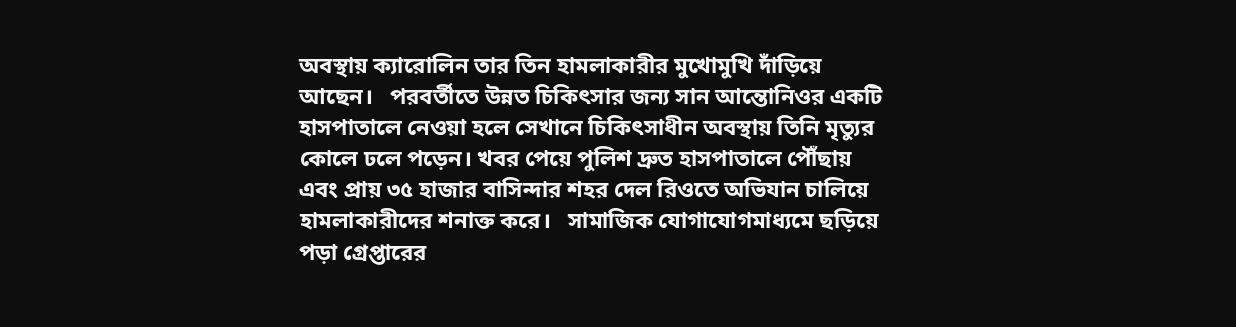অবস্থায় ক্যারোলিন তার তিন হামলাকারীর মুখোমুখি দাঁড়িয়ে আছেন।   পরবর্তীতে উন্নত চিকিৎসার জন্য সান আন্তোনিওর একটি হাসপাতালে নেওয়া হলে সেখানে চিকিৎসাধীন অবস্থায় তিনি মৃত্যুর কোলে ঢলে পড়েন। খবর পেয়ে পুলিশ দ্রুত হাসপাতালে পৌঁছায় এবং প্রায় ৩৫ হাজার বাসিন্দার শহর দেল রিওতে অভিযান চালিয়ে হামলাকারীদের শনাক্ত করে।   সামাজিক যোগাযোগমাধ্যমে ছড়িয়ে পড়া গ্রেপ্তারের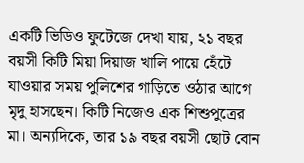একটি ভিডিও ফুটেজে দেখা যায়, ২১ বছর বয়সী কিটি মিয়া দিয়াজ খালি পায়ে হেঁটে যাওয়ার সময় পুলিশের গাড়িতে ওঠার আগে মৃদু হাসছেন। কিটি নিজেও এক শিশুপুত্রের মা। অন্যদিকে, তার ১৯ বছর বয়সী ছোট বোন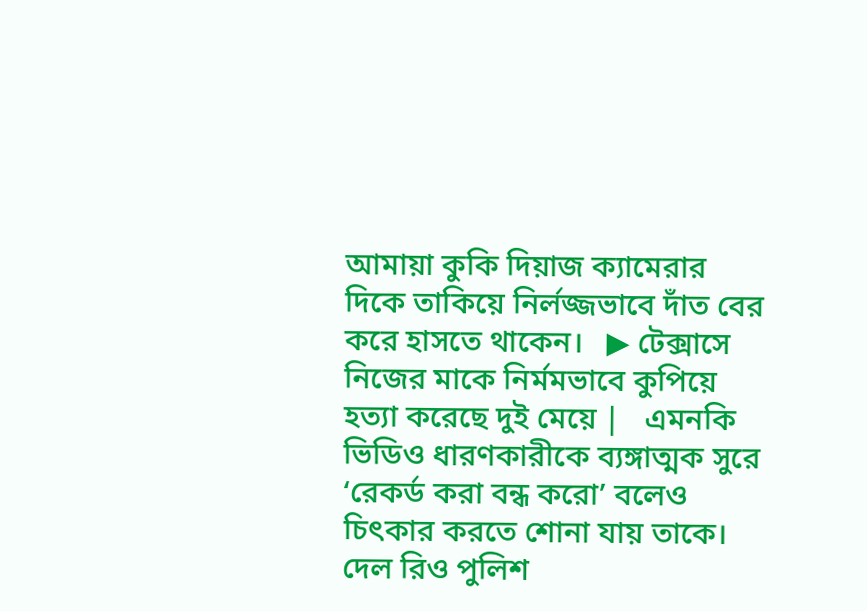আমায়া কুকি দিয়াজ ক্যামেরার দিকে তাকিয়ে নির্লজ্জভাবে দাঁত বের করে হাসতে থাকেন।   ▶ টেক্সাসে নিজের মাকে নির্মমভাবে কুপিয়ে হত্যা করেছে দুই মেয়ে |   এমনকি ভিডিও ধারণকারীকে ব্যঙ্গাত্মক সুরে ‘রেকর্ড করা বন্ধ করো’ বলেও চিৎকার করতে শোনা যায় তাকে। দেল রিও পুলিশ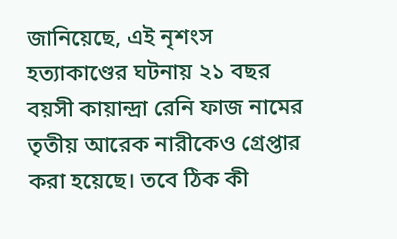জানিয়েছে, এই নৃশংস হত্যাকাণ্ডের ঘটনায় ২১ বছর বয়সী কায়ান্দ্রা রেনি ফাজ নামের তৃতীয় আরেক নারীকেও গ্রেপ্তার করা হয়েছে। তবে ঠিক কী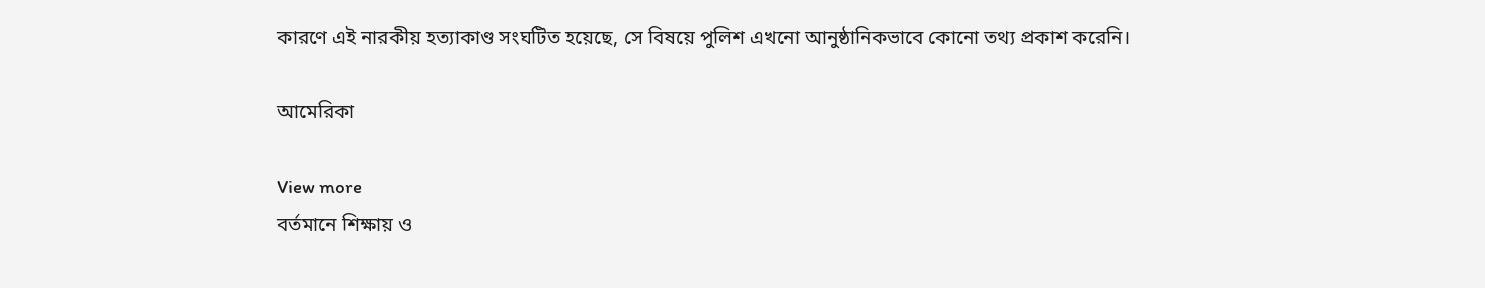কারণে এই নারকীয় হত্যাকাণ্ড সংঘটিত হয়েছে, সে বিষয়ে পুলিশ এখনো আনুষ্ঠানিকভাবে কোনো তথ্য প্রকাশ করেনি।

আমেরিকা

View more
বর্তমানে শিক্ষায় ও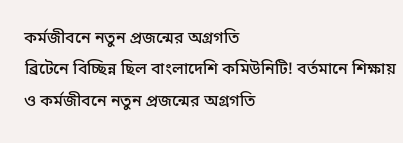কর্মজীবনে নতুন প্রজন্মের অগ্রগতি
ব্রিটেনে বিচ্ছিন্ন ছিল বাংলাদেশি কমিউনিটি! বর্তমানে শিক্ষায় ও কর্মজীবনে নতুন প্রজন্মের অগ্রগতি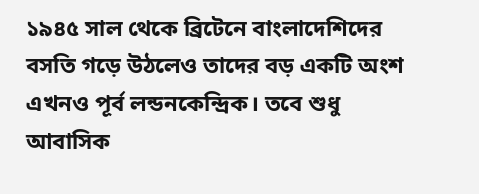১৯৪৫ সাল থেকে ব্রিটেনে বাংলাদেশিদের বসতি গড়ে উঠলেও তাদের বড় একটি অংশ এখনও পূর্ব লন্ডনকেন্দ্রিক। তবে শুধু আবাসিক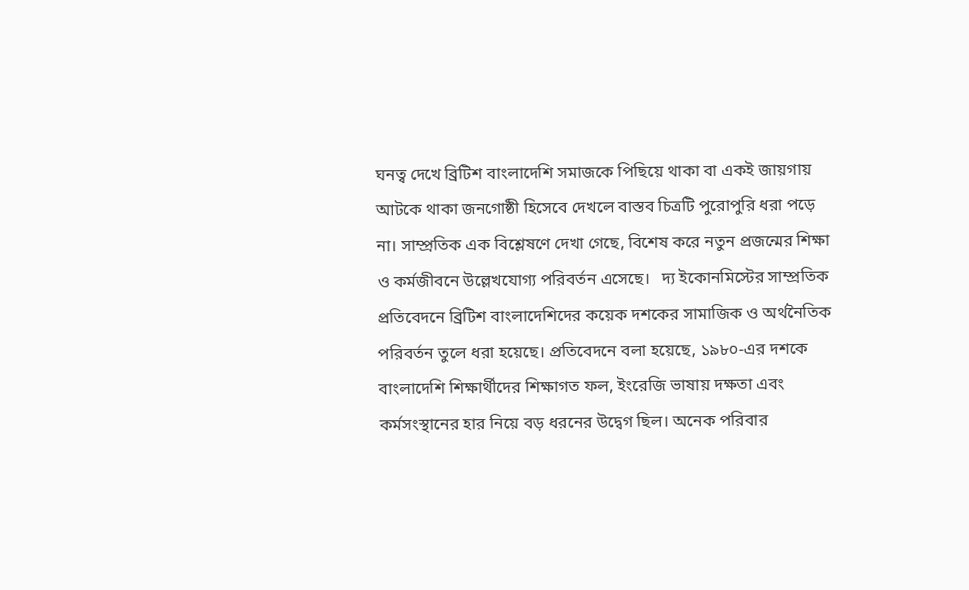ঘনত্ব দেখে ব্রিটিশ বাংলাদেশি সমাজকে পিছিয়ে থাকা বা একই জায়গায় আটকে থাকা জনগোষ্ঠী হিসেবে দেখলে বাস্তব চিত্রটি পুরোপুরি ধরা পড়ে না। সাম্প্রতিক এক বিশ্লেষণে দেখা গেছে, বিশেষ করে নতুন প্রজন্মের শিক্ষা ও কর্মজীবনে উল্লেখযোগ্য পরিবর্তন এসেছে।   দ্য ইকোনমিস্টের সাম্প্রতিক প্রতিবেদনে ব্রিটিশ বাংলাদেশিদের কয়েক দশকের সামাজিক ও অর্থনৈতিক পরিবর্তন তুলে ধরা হয়েছে। প্রতিবেদনে বলা হয়েছে, ১৯৮০-এর দশকে বাংলাদেশি শিক্ষার্থীদের শিক্ষাগত ফল, ইংরেজি ভাষায় দক্ষতা এবং কর্মসংস্থানের হার নিয়ে বড় ধরনের উদ্বেগ ছিল। অনেক পরিবার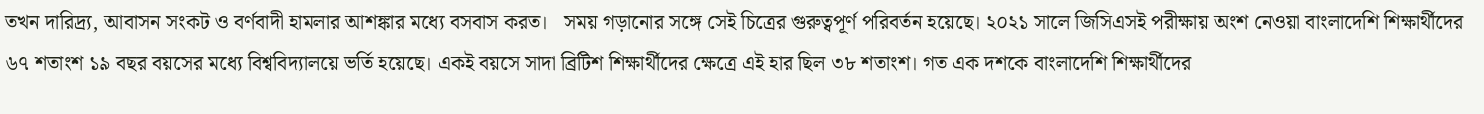তখন দারিদ্র্য, আবাসন সংকট ও বর্ণবাদী হামলার আশঙ্কার মধ্যে বসবাস করত।   সময় গড়ানোর সঙ্গে সেই চিত্রের গুরুত্বপূর্ণ পরিবর্তন হয়েছে। ২০২১ সালে জিসিএসই পরীক্ষায় অংশ নেওয়া বাংলাদেশি শিক্ষার্থীদের ৬৭ শতাংশ ১৯ বছর বয়সের মধ্যে বিশ্ববিদ্যালয়ে ভর্তি হয়েছে। একই বয়সে সাদা ব্রিটিশ শিক্ষার্থীদের ক্ষেত্রে এই হার ছিল ৩৮ শতাংশ। গত এক দশকে বাংলাদেশি শিক্ষার্থীদের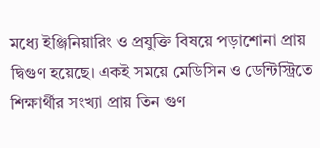মধ্যে ইঞ্জিনিয়ারিং ও প্রযুক্তি বিষয়ে পড়াশোনা প্রায় দ্বিগুণ হয়েছে। একই সময়ে মেডিসিন ও ডেন্টিস্ট্রিতে শিক্ষার্থীর সংখ্যা প্রায় তিন গুণ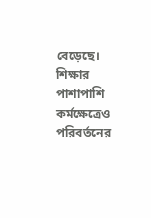বেড়েছে।   শিক্ষার পাশাপাশি কর্মক্ষেত্রেও পরিবর্তনের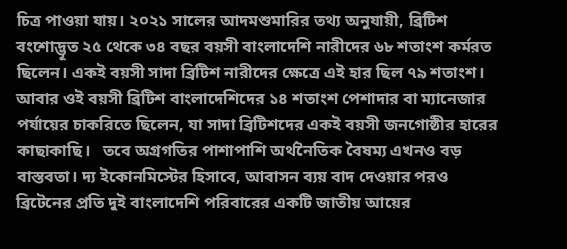চিত্র পাওয়া যায়। ২০২১ সালের আদমশুমারির তথ্য অনুযায়ী, ব্রিটিশ বংশোদ্ভূত ২৫ থেকে ৩৪ বছর বয়সী বাংলাদেশি নারীদের ৬৮ শতাংশ কর্মরত ছিলেন। একই বয়সী সাদা ব্রিটিশ নারীদের ক্ষেত্রে এই হার ছিল ৭৯ শতাংশ। আবার ওই বয়সী ব্রিটিশ বাংলাদেশিদের ১৪ শতাংশ পেশাদার বা ম্যানেজার পর্যায়ের চাকরিতে ছিলেন, যা সাদা ব্রিটিশদের একই বয়সী জনগোষ্ঠীর হারের কাছাকাছি।   তবে অগ্রগতির পাশাপাশি অর্থনৈতিক বৈষম্য এখনও বড় বাস্তবতা। দ্য ইকোনমিস্টের হিসাবে, আবাসন ব্যয় বাদ দেওয়ার পরও ব্রিটেনের প্রতি দুই বাংলাদেশি পরিবারের একটি জাতীয় আয়ের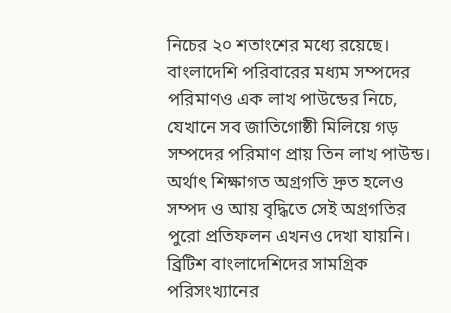নিচের ২০ শতাংশের মধ্যে রয়েছে। বাংলাদেশি পরিবারের মধ্যম সম্পদের পরিমাণও এক লাখ পাউন্ডের নিচে, যেখানে সব জাতিগোষ্ঠী মিলিয়ে গড় সম্পদের পরিমাণ প্রায় তিন লাখ পাউন্ড। অর্থাৎ শিক্ষাগত অগ্রগতি দ্রুত হলেও সম্পদ ও আয় বৃদ্ধিতে সেই অগ্রগতির পুরো প্রতিফলন এখনও দেখা যায়নি।   ব্রিটিশ বাংলাদেশিদের সামগ্রিক পরিসংখ্যানের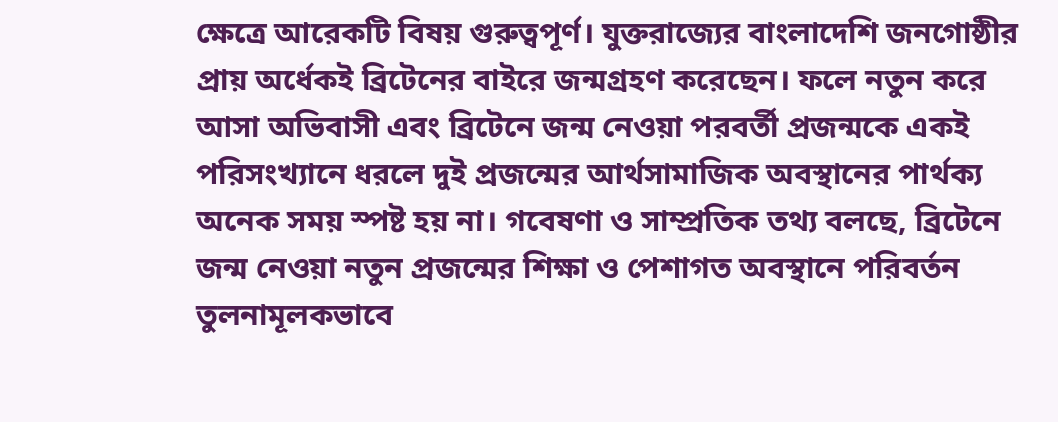ক্ষেত্রে আরেকটি বিষয় গুরুত্বপূর্ণ। যুক্তরাজ্যের বাংলাদেশি জনগোষ্ঠীর প্রায় অর্ধেকই ব্রিটেনের বাইরে জন্মগ্রহণ করেছেন। ফলে নতুন করে আসা অভিবাসী এবং ব্রিটেনে জন্ম নেওয়া পরবর্তী প্রজন্মকে একই পরিসংখ্যানে ধরলে দুই প্রজন্মের আর্থসামাজিক অবস্থানের পার্থক্য অনেক সময় স্পষ্ট হয় না। গবেষণা ও সাম্প্রতিক তথ্য বলছে, ব্রিটেনে জন্ম নেওয়া নতুন প্রজন্মের শিক্ষা ও পেশাগত অবস্থানে পরিবর্তন তুলনামূলকভাবে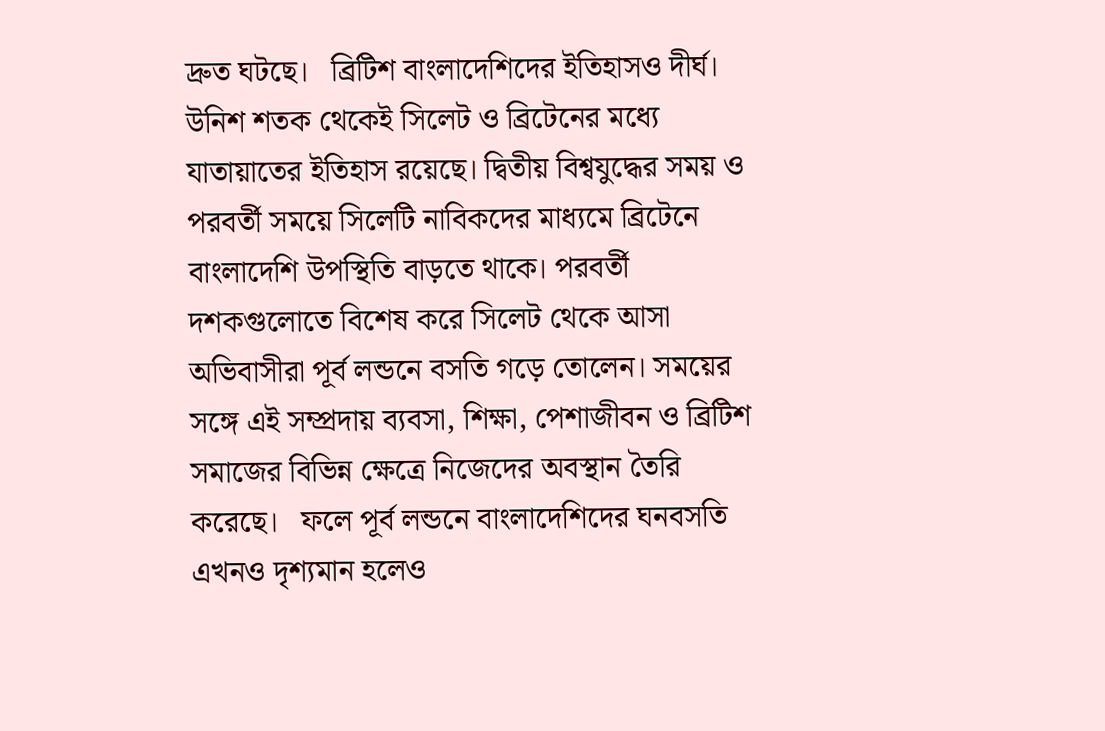দ্রুত ঘটছে।   ব্রিটিশ বাংলাদেশিদের ইতিহাসও দীর্ঘ। উনিশ শতক থেকেই সিলেট ও ব্রিটেনের মধ্যে যাতায়াতের ইতিহাস রয়েছে। দ্বিতীয় বিশ্বযুদ্ধের সময় ও পরবর্তী সময়ে সিলেটি নাবিকদের মাধ্যমে ব্রিটেনে বাংলাদেশি উপস্থিতি বাড়তে থাকে। পরবর্তী দশকগুলোতে বিশেষ করে সিলেট থেকে আসা অভিবাসীরা পূর্ব লন্ডনে বসতি গড়ে তোলেন। সময়ের সঙ্গে এই সম্প্রদায় ব্যবসা, শিক্ষা, পেশাজীবন ও ব্রিটিশ সমাজের বিভিন্ন ক্ষেত্রে নিজেদের অবস্থান তৈরি করেছে।   ফলে পূর্ব লন্ডনে বাংলাদেশিদের ঘনবসতি এখনও দৃশ্যমান হলেও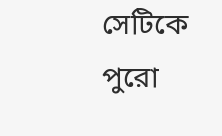সেটিকে পুরো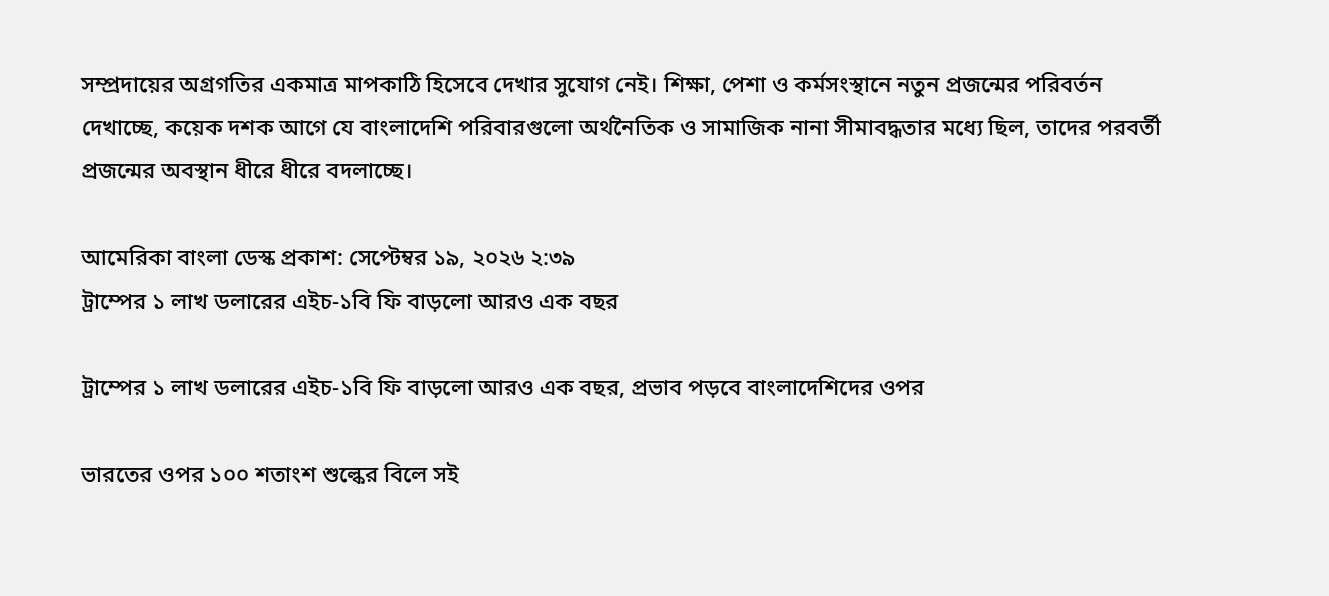সম্প্রদায়ের অগ্রগতির একমাত্র মাপকাঠি হিসেবে দেখার সুযোগ নেই। শিক্ষা, পেশা ও কর্মসংস্থানে নতুন প্রজন্মের পরিবর্তন দেখাচ্ছে, কয়েক দশক আগে যে বাংলাদেশি পরিবারগুলো অর্থনৈতিক ও সামাজিক নানা সীমাবদ্ধতার মধ্যে ছিল, তাদের পরবর্তী প্রজন্মের অবস্থান ধীরে ধীরে বদলাচ্ছে।

আমেরিকা বাংলা ডেস্ক প্রকাশ: সেপ্টেম্বর ১৯, ২০২৬ ২:৩৯
ট্রাম্পের ১ লাখ ডলারের এইচ-১বি ফি বাড়লো আরও এক বছর

ট্রাম্পের ১ লাখ ডলারের এইচ-১বি ফি বাড়লো আরও এক বছর, প্রভাব পড়বে বাংলাদেশিদের ওপর

ভারতের ওপর ১০০ শতাংশ শুল্কের বিলে সই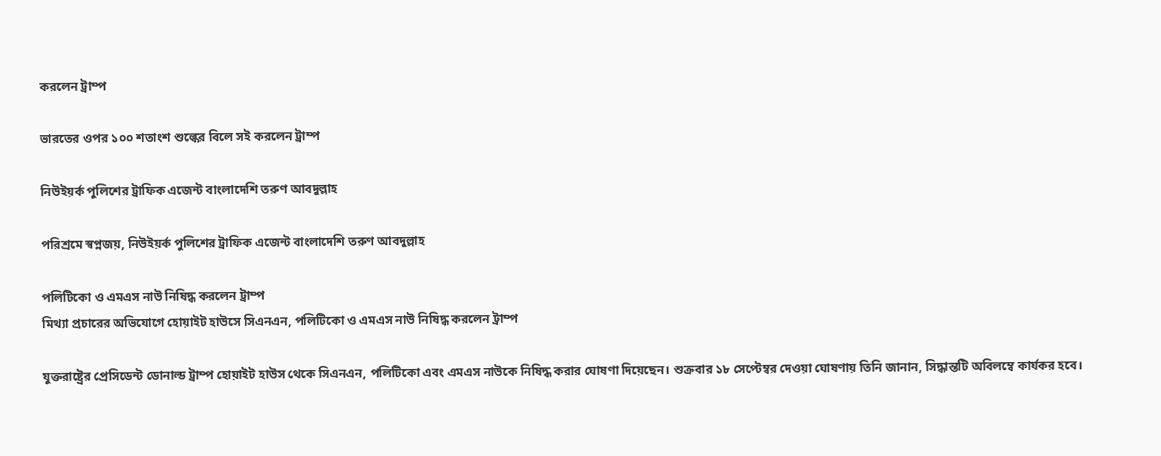করলেন ট্রাম্প

ভারতের ওপর ১০০ শতাংশ শুল্কের বিলে সই করলেন ট্রাম্প

নিউইয়র্ক পুলিশের ট্রাফিক এজেন্ট বাংলাদেশি তরুণ আবদুল্লাহ

পরিশ্রমে স্বপ্নজয়, নিউইয়র্ক পুলিশের ট্রাফিক এজেন্ট বাংলাদেশি তরুণ আবদুল্লাহ

পলিটিকো ও এমএস নাউ নিষিদ্ধ করলেন ট্রাম্প
মিথ্যা প্রচারের অভিযোগে হোয়াইট হাউসে সিএনএন, পলিটিকো ও এমএস নাউ নিষিদ্ধ করলেন ট্রাম্প

যুক্তরাষ্ট্রের প্রেসিডেন্ট ডোনাল্ড ট্রাম্প হোয়াইট হাউস থেকে সিএনএন, পলিটিকো এবং এমএস নাউকে নিষিদ্ধ করার ঘোষণা দিয়েছেন। শুক্রবার ১৮ সেপ্টেম্বর দেওয়া ঘোষণায় তিনি জানান, সিদ্ধান্তটি অবিলম্বে কার্যকর হবে।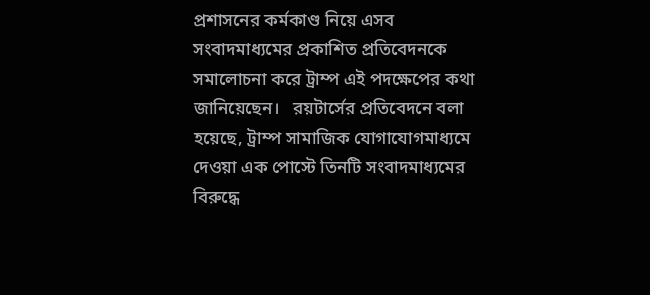প্রশাসনের কর্মকাণ্ড নিয়ে এসব সংবাদমাধ্যমের প্রকাশিত প্রতিবেদনকে সমালোচনা করে ট্রাম্প এই পদক্ষেপের কথা জানিয়েছেন।   রয়টার্সের প্রতিবেদনে বলা হয়েছে, ট্রাম্প সামাজিক যোগাযোগমাধ্যমে দেওয়া এক পোস্টে তিনটি সংবাদমাধ্যমের বিরুদ্ধে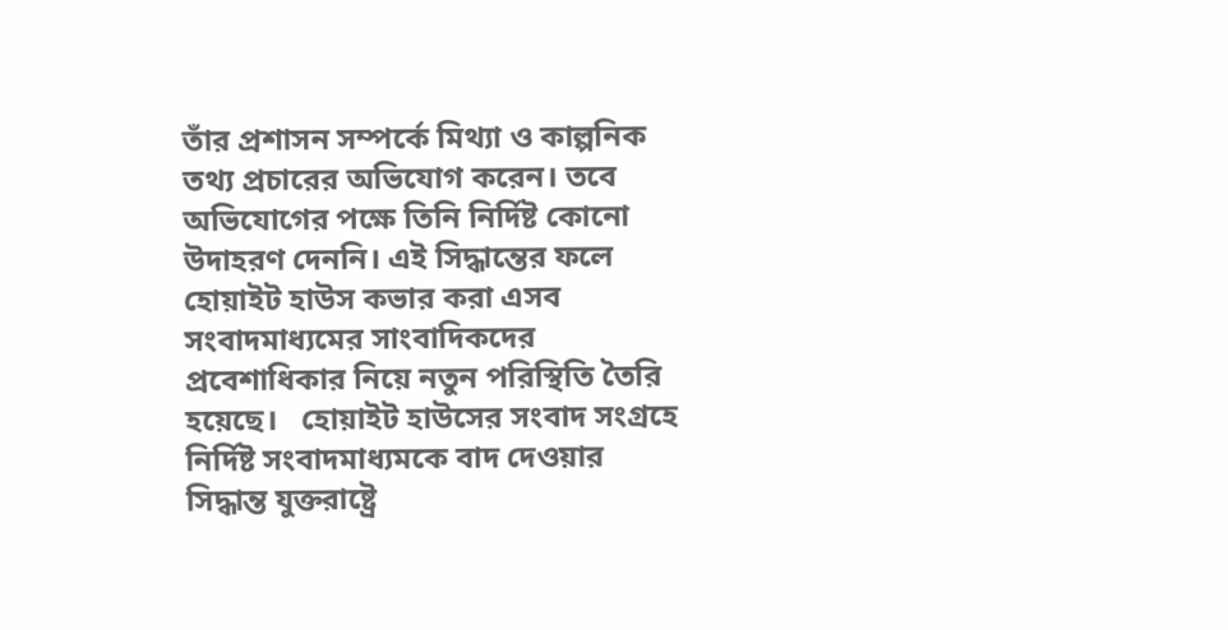তাঁর প্রশাসন সম্পর্কে মিথ্যা ও কাল্পনিক তথ্য প্রচারের অভিযোগ করেন। তবে অভিযোগের পক্ষে তিনি নির্দিষ্ট কোনো উদাহরণ দেননি। এই সিদ্ধান্তের ফলে হোয়াইট হাউস কভার করা এসব সংবাদমাধ্যমের সাংবাদিকদের প্রবেশাধিকার নিয়ে নতুন পরিস্থিতি তৈরি হয়েছে।   হোয়াইট হাউসের সংবাদ সংগ্রহে নির্দিষ্ট সংবাদমাধ্যমকে বাদ দেওয়ার সিদ্ধান্ত যুক্তরাষ্ট্রে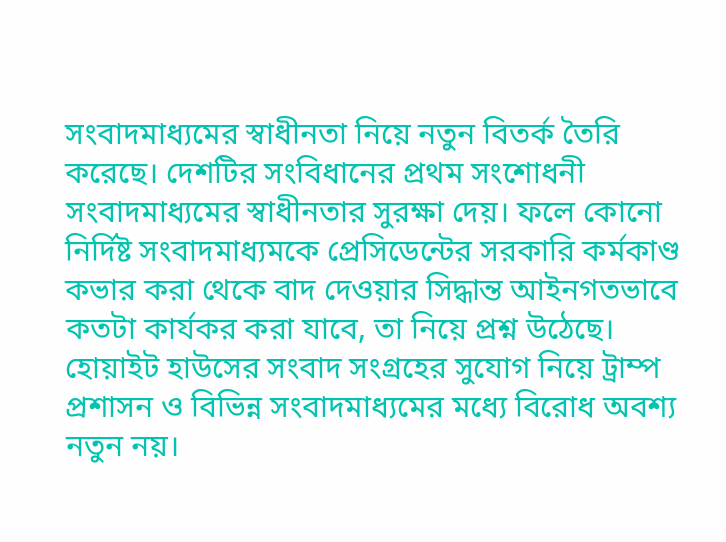সংবাদমাধ্যমের স্বাধীনতা নিয়ে নতুন বিতর্ক তৈরি করেছে। দেশটির সংবিধানের প্রথম সংশোধনী সংবাদমাধ্যমের স্বাধীনতার সুরক্ষা দেয়। ফলে কোনো নির্দিষ্ট সংবাদমাধ্যমকে প্রেসিডেন্টের সরকারি কর্মকাণ্ড কভার করা থেকে বাদ দেওয়ার সিদ্ধান্ত আইনগতভাবে কতটা কার্যকর করা যাবে, তা নিয়ে প্রশ্ন উঠেছে।   হোয়াইট হাউসের সংবাদ সংগ্রহের সুযোগ নিয়ে ট্রাম্প প্রশাসন ও বিভিন্ন সংবাদমাধ্যমের মধ্যে বিরোধ অবশ্য নতুন নয়।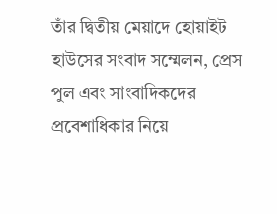তাঁর দ্বিতীয় মেয়াদে হোয়াইট হাউসের সংবাদ সম্মেলন, প্রেস পুল এবং সাংবাদিকদের প্রবেশাধিকার নিয়ে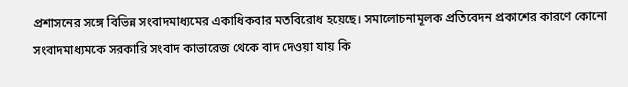প্রশাসনের সঙ্গে বিভিন্ন সংবাদমাধ্যমের একাধিকবার মতবিরোধ হয়েছে। সমালোচনামূলক প্রতিবেদন প্রকাশের কারণে কোনো সংবাদমাধ্যমকে সরকারি সংবাদ কাভারেজ থেকে বাদ দেওয়া যায় কি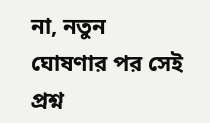না, নতুন ঘোষণার পর সেই প্রশ্ন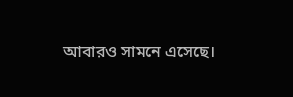আবারও সামনে এসেছে।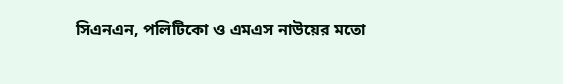সিএনএন, পলিটিকো ও এমএস নাউয়ের মতো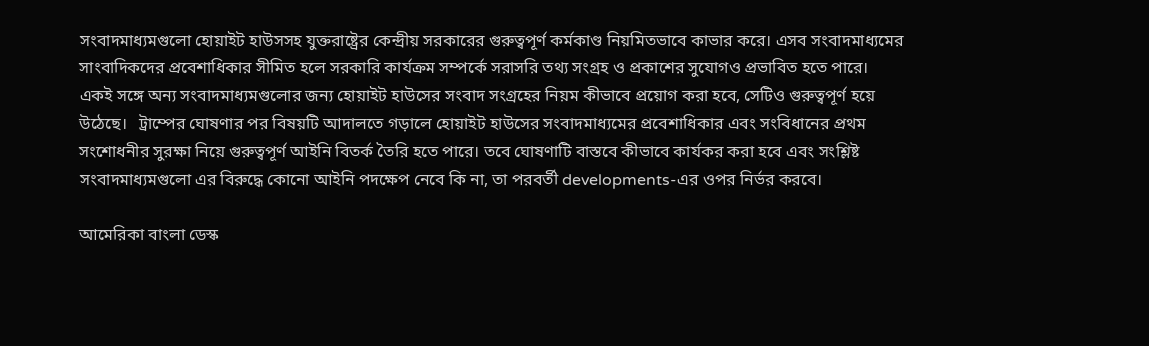সংবাদমাধ্যমগুলো হোয়াইট হাউসসহ যুক্তরাষ্ট্রের কেন্দ্রীয় সরকারের গুরুত্বপূর্ণ কর্মকাণ্ড নিয়মিতভাবে কাভার করে। এসব সংবাদমাধ্যমের সাংবাদিকদের প্রবেশাধিকার সীমিত হলে সরকারি কার্যক্রম সম্পর্কে সরাসরি তথ্য সংগ্রহ ও প্রকাশের সুযোগও প্রভাবিত হতে পারে। একই সঙ্গে অন্য সংবাদমাধ্যমগুলোর জন্য হোয়াইট হাউসের সংবাদ সংগ্রহের নিয়ম কীভাবে প্রয়োগ করা হবে, সেটিও গুরুত্বপূর্ণ হয়ে উঠেছে।   ট্রাম্পের ঘোষণার পর বিষয়টি আদালতে গড়ালে হোয়াইট হাউসের সংবাদমাধ্যমের প্রবেশাধিকার এবং সংবিধানের প্রথম সংশোধনীর সুরক্ষা নিয়ে গুরুত্বপূর্ণ আইনি বিতর্ক তৈরি হতে পারে। তবে ঘোষণাটি বাস্তবে কীভাবে কার্যকর করা হবে এবং সংশ্লিষ্ট সংবাদমাধ্যমগুলো এর বিরুদ্ধে কোনো আইনি পদক্ষেপ নেবে কি না, তা পরবর্তী developments-এর ওপর নির্ভর করবে।

আমেরিকা বাংলা ডেস্ক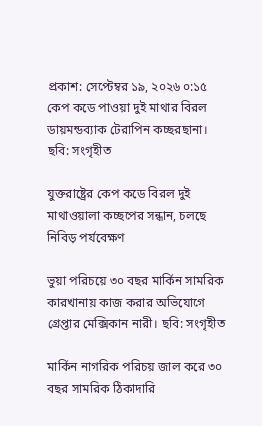প্রকাশ: সেপ্টেম্বর ১৯, ২০২৬ ০:১৫
কেপ কডে পাওয়া দুই মাথার বিরল ডায়মন্ডব্যাক টেরাপিন কচ্ছরছানা। ছবি: সংগৃহীত

যুক্তরাষ্ট্রের কেপ কডে বিরল দুই মাথাওয়ালা কচ্ছপের সন্ধান, চলছে নিবিড় পর্যবেক্ষণ

ভুয়া পরিচয়ে ৩০ বছর মার্কিন সামরিক কারখানায় কাজ করার অভিযোগে গ্রেপ্তার মেক্সিকান নারী। ছবি: সংগৃহীত

মার্কিন নাগরিক পরিচয় জাল করে ৩০ বছর সামরিক ঠিকাদারি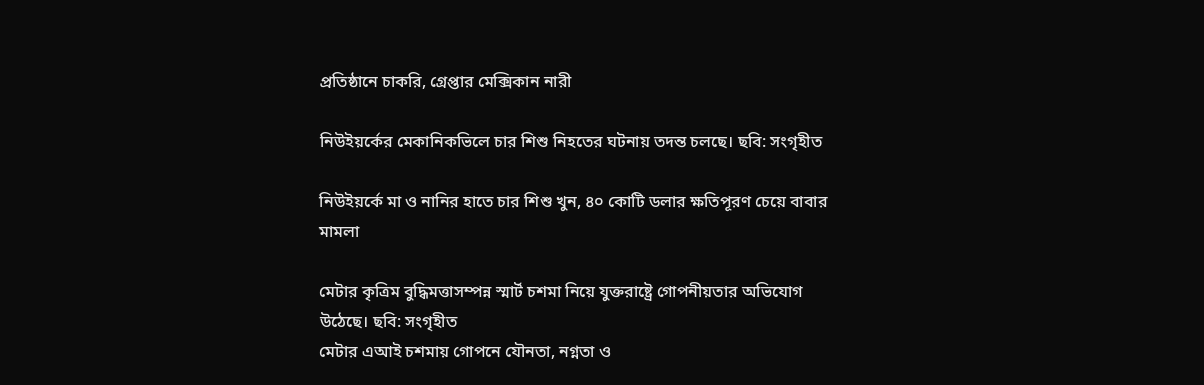প্রতিষ্ঠানে চাকরি, গ্রেপ্তার মেক্সিকান নারী

নিউইয়র্কের মেকানিকভিলে চার শিশু নিহতের ঘটনায় তদন্ত চলছে। ছবি: সংগৃহীত

নিউইয়র্কে মা ও নানির হাতে চার শিশু খুন, ৪০ কোটি ডলার ক্ষতিপূরণ চেয়ে বাবার মামলা

মেটার কৃত্রিম বুদ্ধিমত্তাসম্পন্ন স্মার্ট চশমা নিয়ে যুক্তরাষ্ট্রে গোপনীয়তার অভিযোগ উঠেছে। ছবি: সংগৃহীত
মেটার এআই চশমায় গোপনে যৌনতা, নগ্নতা ও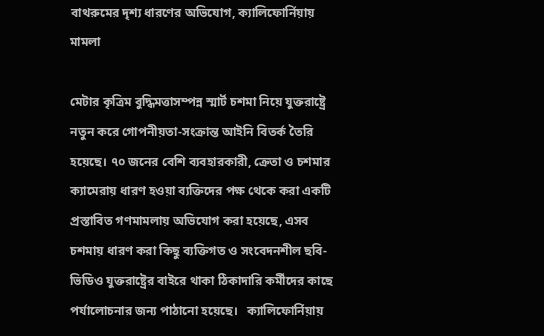বাথরুমের দৃশ্য ধারণের অভিযোগ, ক্যালিফোর্নিয়ায় মামলা

মেটার কৃত্রিম বুদ্ধিমত্তাসম্পন্ন স্মার্ট চশমা নিয়ে যুক্তরাষ্ট্রে নতুন করে গোপনীয়তা-সংক্রান্ত আইনি বিতর্ক তৈরি হয়েছে। ৭০ জনের বেশি ব্যবহারকারী, ক্রেতা ও চশমার ক্যামেরায় ধারণ হওয়া ব্যক্তিদের পক্ষ থেকে করা একটি প্রস্তাবিত গণমামলায় অভিযোগ করা হয়েছে, এসব চশমায় ধারণ করা কিছু ব্যক্তিগত ও সংবেদনশীল ছবি-ভিডিও যুক্তরাষ্ট্রের বাইরে থাকা ঠিকাদারি কর্মীদের কাছে পর্যালোচনার জন্য পাঠানো হয়েছে।   ক্যালিফোর্নিয়ায়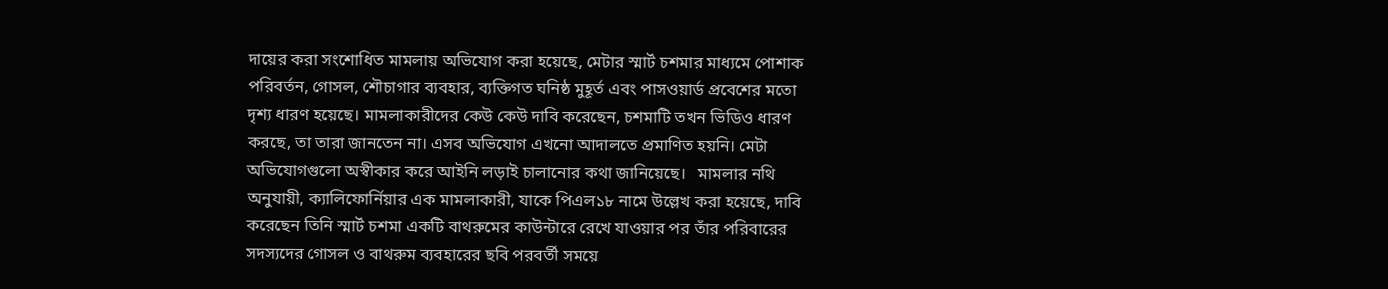দায়ের করা সংশোধিত মামলায় অভিযোগ করা হয়েছে, মেটার স্মার্ট চশমার মাধ্যমে পোশাক পরিবর্তন, গোসল, শৌচাগার ব্যবহার, ব্যক্তিগত ঘনিষ্ঠ মুহূর্ত এবং পাসওয়ার্ড প্রবেশের মতো দৃশ্য ধারণ হয়েছে। মামলাকারীদের কেউ কেউ দাবি করেছেন, চশমাটি তখন ভিডিও ধারণ করছে, তা তারা জানতেন না। এসব অভিযোগ এখনো আদালতে প্রমাণিত হয়নি। মেটা অভিযোগগুলো অস্বীকার করে আইনি লড়াই চালানোর কথা জানিয়েছে।   মামলার নথি অনুযায়ী, ক্যালিফোর্নিয়ার এক মামলাকারী, যাকে পিএল১৮ নামে উল্লেখ করা হয়েছে, দাবি করেছেন তিনি স্মার্ট চশমা একটি বাথরুমের কাউন্টারে রেখে যাওয়ার পর তাঁর পরিবারের সদস্যদের গোসল ও বাথরুম ব্যবহারের ছবি পরবর্তী সময়ে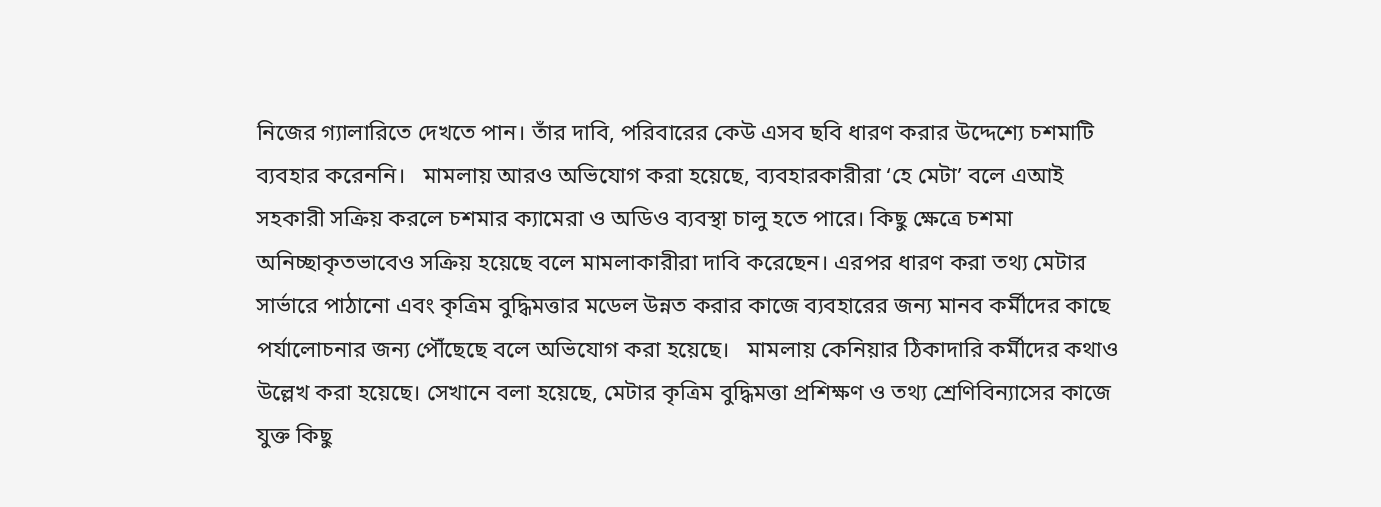নিজের গ্যালারিতে দেখতে পান। তাঁর দাবি, পরিবারের কেউ এসব ছবি ধারণ করার উদ্দেশ্যে চশমাটি ব্যবহার করেননি।   মামলায় আরও অভিযোগ করা হয়েছে, ব্যবহারকারীরা ‘হে মেটা’ বলে এআই সহকারী সক্রিয় করলে চশমার ক্যামেরা ও অডিও ব্যবস্থা চালু হতে পারে। কিছু ক্ষেত্রে চশমা অনিচ্ছাকৃতভাবেও সক্রিয় হয়েছে বলে মামলাকারীরা দাবি করেছেন। এরপর ধারণ করা তথ্য মেটার সার্ভারে পাঠানো এবং কৃত্রিম বুদ্ধিমত্তার মডেল উন্নত করার কাজে ব্যবহারের জন্য মানব কর্মীদের কাছে পর্যালোচনার জন্য পৌঁছেছে বলে অভিযোগ করা হয়েছে।   মামলায় কেনিয়ার ঠিকাদারি কর্মীদের কথাও উল্লেখ করা হয়েছে। সেখানে বলা হয়েছে, মেটার কৃত্রিম বুদ্ধিমত্তা প্রশিক্ষণ ও তথ্য শ্রেণিবিন্যাসের কাজে যুক্ত কিছু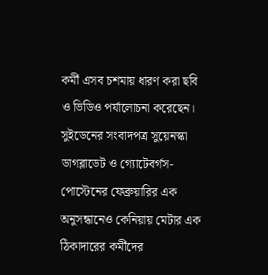কর্মী এসব চশমায় ধারণ করা ছবি ও ভিডিও পর্যালোচনা করেছেন। সুইডেনের সংবাদপত্র সুয়েনস্কা ডাগব্লাডেট ও গ্যোটেবর্গস-পোস্টেনের ফেব্রুয়ারির এক অনুসন্ধানেও কেনিয়ায় মেটার এক ঠিকাদারের কর্মীদের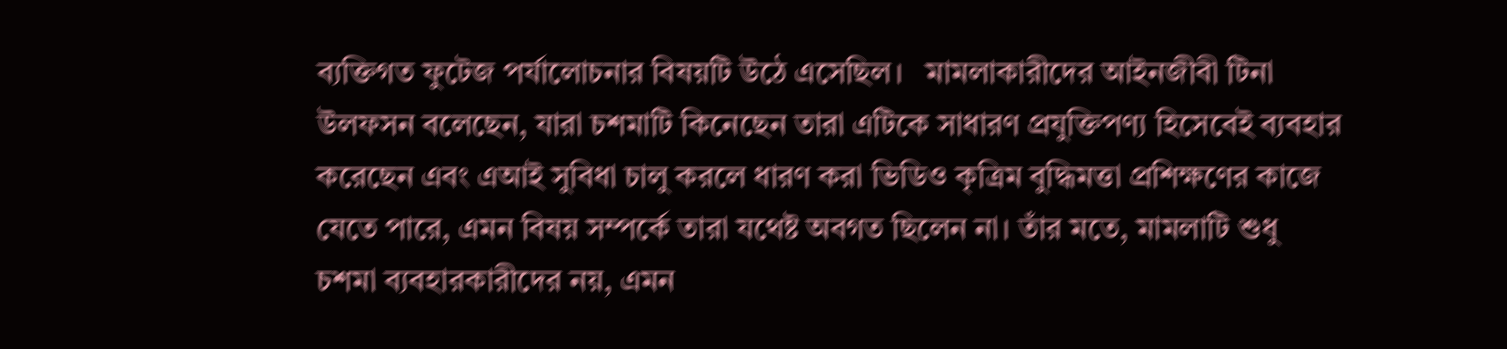ব্যক্তিগত ফুটেজ পর্যালোচনার বিষয়টি উঠে এসেছিল।   মামলাকারীদের আইনজীবী টিনা উলফসন বলেছেন, যারা চশমাটি কিনেছেন তারা এটিকে সাধারণ প্রযুক্তিপণ্য হিসেবেই ব্যবহার করেছেন এবং এআই সুবিধা চালু করলে ধারণ করা ভিডিও কৃত্রিম বুদ্ধিমত্তা প্রশিক্ষণের কাজে যেতে পারে, এমন বিষয় সম্পর্কে তারা যথেষ্ট অবগত ছিলেন না। তাঁর মতে, মামলাটি শুধু চশমা ব্যবহারকারীদের নয়, এমন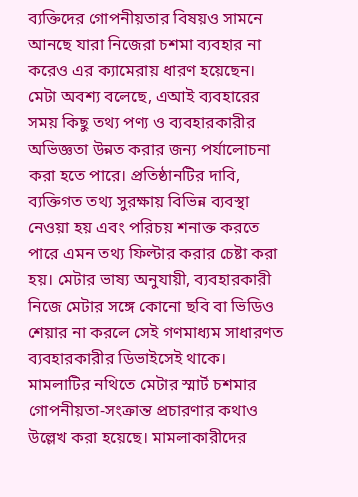ব্যক্তিদের গোপনীয়তার বিষয়ও সামনে আনছে যারা নিজেরা চশমা ব্যবহার না করেও এর ক্যামেরায় ধারণ হয়েছেন।   মেটা অবশ্য বলেছে, এআই ব্যবহারের সময় কিছু তথ্য পণ্য ও ব্যবহারকারীর অভিজ্ঞতা উন্নত করার জন্য পর্যালোচনা করা হতে পারে। প্রতিষ্ঠানটির দাবি, ব্যক্তিগত তথ্য সুরক্ষায় বিভিন্ন ব্যবস্থা নেওয়া হয় এবং পরিচয় শনাক্ত করতে পারে এমন তথ্য ফিল্টার করার চেষ্টা করা হয়। মেটার ভাষ্য অনুযায়ী, ব্যবহারকারী নিজে মেটার সঙ্গে কোনো ছবি বা ভিডিও শেয়ার না করলে সেই গণমাধ্যম সাধারণত ব্যবহারকারীর ডিভাইসেই থাকে।   মামলাটির নথিতে মেটার স্মার্ট চশমার গোপনীয়তা-সংক্রান্ত প্রচারণার কথাও উল্লেখ করা হয়েছে। মামলাকারীদের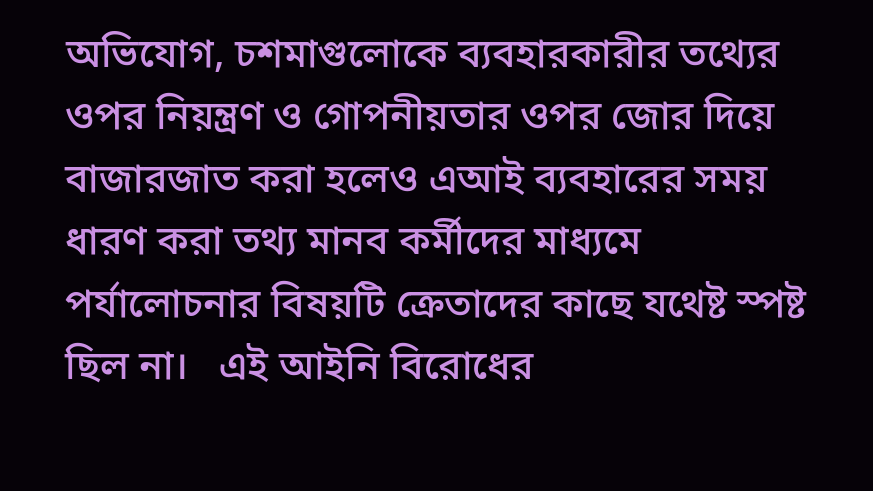অভিযোগ, চশমাগুলোকে ব্যবহারকারীর তথ্যের ওপর নিয়ন্ত্রণ ও গোপনীয়তার ওপর জোর দিয়ে বাজারজাত করা হলেও এআই ব্যবহারের সময় ধারণ করা তথ্য মানব কর্মীদের মাধ্যমে পর্যালোচনার বিষয়টি ক্রেতাদের কাছে যথেষ্ট স্পষ্ট ছিল না।   এই আইনি বিরোধের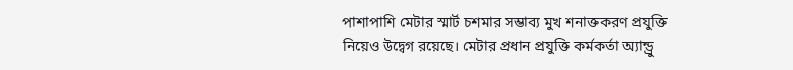পাশাপাশি মেটার স্মার্ট চশমার সম্ভাব্য মুখ শনাক্তকরণ প্রযুক্তি নিয়েও উদ্বেগ রয়েছে। মেটার প্রধান প্রযুক্তি কর্মকর্তা অ্যান্ড্রু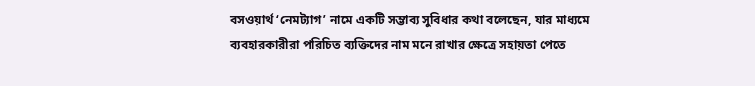বসওয়ার্থ ‘নেমট্যাগ’ নামে একটি সম্ভাব্য সুবিধার কথা বলেছেন, যার মাধ্যমে ব্যবহারকারীরা পরিচিত ব্যক্তিদের নাম মনে রাখার ক্ষেত্রে সহায়তা পেতে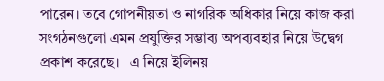পারেন। তবে গোপনীয়তা ও নাগরিক অধিকার নিয়ে কাজ করা সংগঠনগুলো এমন প্রযুক্তির সম্ভাব্য অপব্যবহার নিয়ে উদ্বেগ প্রকাশ করেছে।   এ নিয়ে ইলিনয়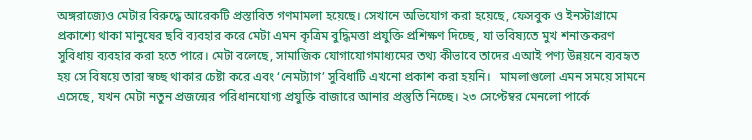অঙ্গরাজ্যেও মেটার বিরুদ্ধে আরেকটি প্রস্তাবিত গণমামলা হয়েছে। সেখানে অভিযোগ করা হয়েছে, ফেসবুক ও ইনস্টাগ্রামে প্রকাশ্যে থাকা মানুষের ছবি ব্যবহার করে মেটা এমন কৃত্রিম বুদ্ধিমত্তা প্রযুক্তি প্রশিক্ষণ দিচ্ছে, যা ভবিষ্যতে মুখ শনাক্তকরণ সুবিধায় ব্যবহার করা হতে পারে। মেটা বলেছে, সামাজিক যোগাযোগমাধ্যমের তথ্য কীভাবে তাদের এআই পণ্য উন্নয়নে ব্যবহৃত হয় সে বিষয়ে তারা স্বচ্ছ থাকার চেষ্টা করে এবং ‘নেমট্যাগ’ সুবিধাটি এখনো প্রকাশ করা হয়নি।   মামলাগুলো এমন সময়ে সামনে এসেছে, যখন মেটা নতুন প্রজন্মের পরিধানযোগ্য প্রযুক্তি বাজারে আনার প্রস্তুতি নিচ্ছে। ২৩ সেপ্টেম্বর মেনলো পার্কে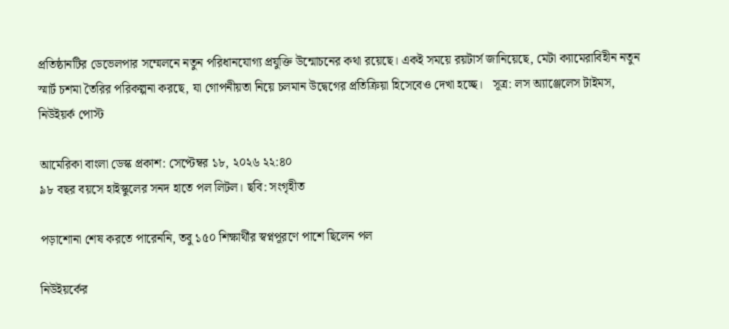প্রতিষ্ঠানটির ডেভেলপার সম্মেলনে নতুন পরিধানযোগ্য প্রযুক্তি উন্মোচনের কথা রয়েছে। একই সময়ে রয়টার্স জানিয়েছে, মেটা ক্যামেরাবিহীন নতুন স্মার্ট চশমা তৈরির পরিকল্পনা করছে, যা গোপনীয়তা নিয়ে চলমান উদ্বেগের প্রতিক্রিয়া হিসেবেও দেখা হচ্ছে।   সূত্র: লস অ্যাঞ্জেলেস টাইমস, নিউইয়র্ক পোস্ট

আমেরিকা বাংলা ডেস্ক প্রকাশ: সেপ্টেম্বর ১৮, ২০২৬ ২২:৪০
৯৮ বছর বয়সে হাইস্কুলের সনদ হাতে পল লিটল। ছবি: সংগৃহীত

পড়াশোনা শেষ করতে পারেননি, তবু ১৫০ শিক্ষার্থীর স্বপ্নপূরণে পাশে ছিলেন পল

নিউইয়র্কের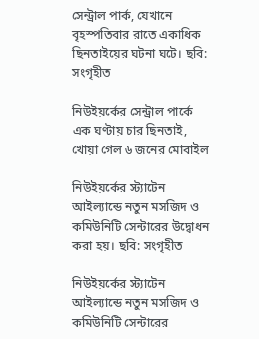সেন্ট্রাল পার্ক, যেখানে বৃহস্পতিবার রাতে একাধিক ছিনতাইয়ের ঘটনা ঘটে। ছবি: সংগৃহীত

নিউইয়র্কের সেন্ট্রাল পার্কে এক ঘণ্টায় চার ছিনতাই, খোয়া গেল ৬ জনের মোবাইল

নিউইয়র্কের স্ট্যাটেন আইল্যান্ডে নতুন মসজিদ ও কমিউনিটি সেন্টারের উদ্বোধন করা হয়। ছবি: সংগৃহীত

নিউইয়র্কের স্ট্যাটেন আইল্যান্ডে নতুন মসজিদ ও কমিউনিটি সেন্টারের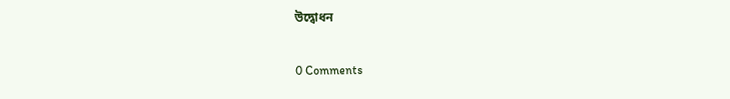উদ্বোধন

0 Comments